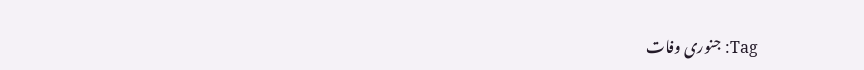Tag: جنوری وفات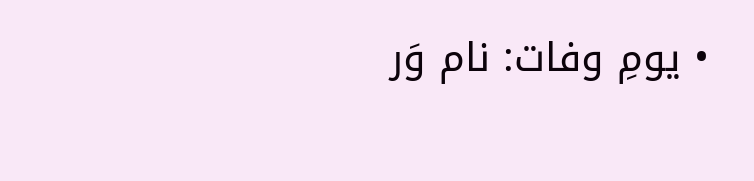• یومِ‌ وفات: نام وَر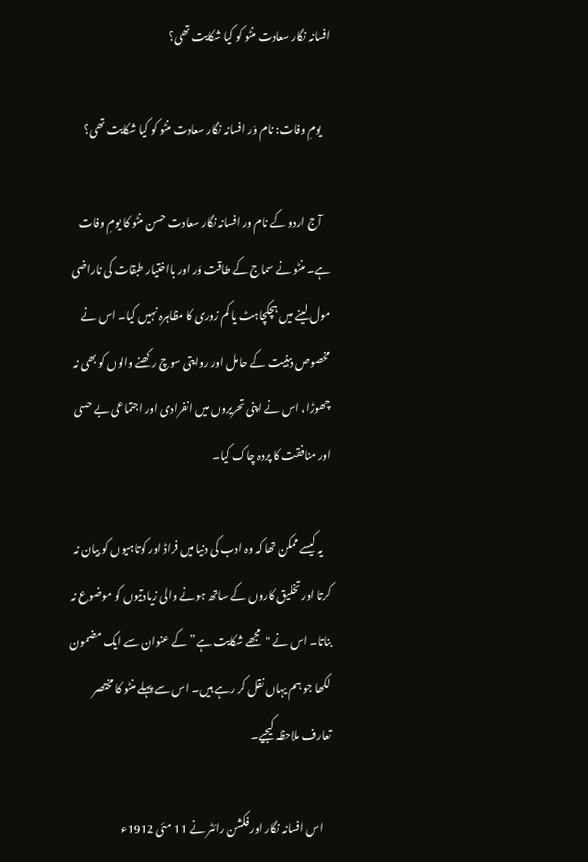افسانہ نگار سعادت منٹو کو کیا شکایت تھی؟

    یومِ‌ وفات: نام وَر افسانہ نگار سعادت منٹو کو کیا شکایت تھی؟

    آج اردو کے نام ور افسانہ نگار سعادت حسن منٹو کا یومِ وفات ہے۔ منٹو نے سماج کے طاقت وَر اور بااختیار طبقات کی ناراضی مول لینے میں‌ ہچکچاہٹ یا کم زوری کا مظاہرہ نہیں کیا۔ اس نے مخصوص ذہنیت کے حامل اور روایتی سوچ رکھنے والوں کو بھی نہ چھوڑا، اس نے اپنی تحریروں میں انفرادی اور اجتماعی بے حسی اور منافقت کا پردہ چاک کیا۔

    یہ کیسے ممکن تھا کہ وہ ادب کی دنیا میں‌ فراڈ اور کوتاہیوں کو بیان نہ کرتا اور تخلیق کاروں کے ساتھ ہونے والی زیادتیوں کو موضوع نہ بناتا۔ اس نے "مجھے شکایت ہے” کے عنوان سے ایک مضمون لکھا جو ہم یہاں‌ نقل کر رہے ہیں۔ اس سے پہلے منٹو کا مختصر تعارف ملاحظہ کیجیے۔

    اس افسانہ نگار اور فکشن رائٹر نے 11 مئی 1912ء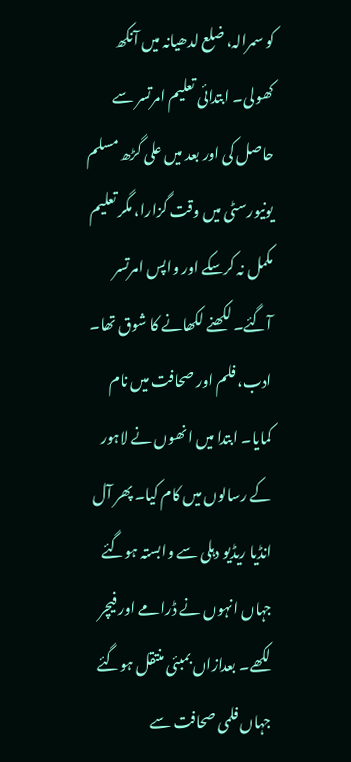کو سمرالہ، ضلع لدھیانہ میں آنکھ کھولی۔ ابتدائی تعلیم امرتسر سے حاصل کی اور بعد میں علی گڑھ مسلم یونیورسٹی میں وقت گزارا، مگر تعلیم مکمل نہ کرسکے اور واپس امرتسر آگئے۔ لکھنے لکھانے کا شوق تھا۔ ادب، فلم اور صحافت میں نام کمایا۔ ابتدا میں انھوں نے لاہور کے رسالوں میں کام کیا۔ پھر آل انڈیا ریڈیو دہلی سے وابستہ ہوگئے جہاں انہوں نے ڈرامے اور فیچر لکھے۔ بعدازاں بمبئی منتقل ہوگئے جہاں فلمی صحافت سے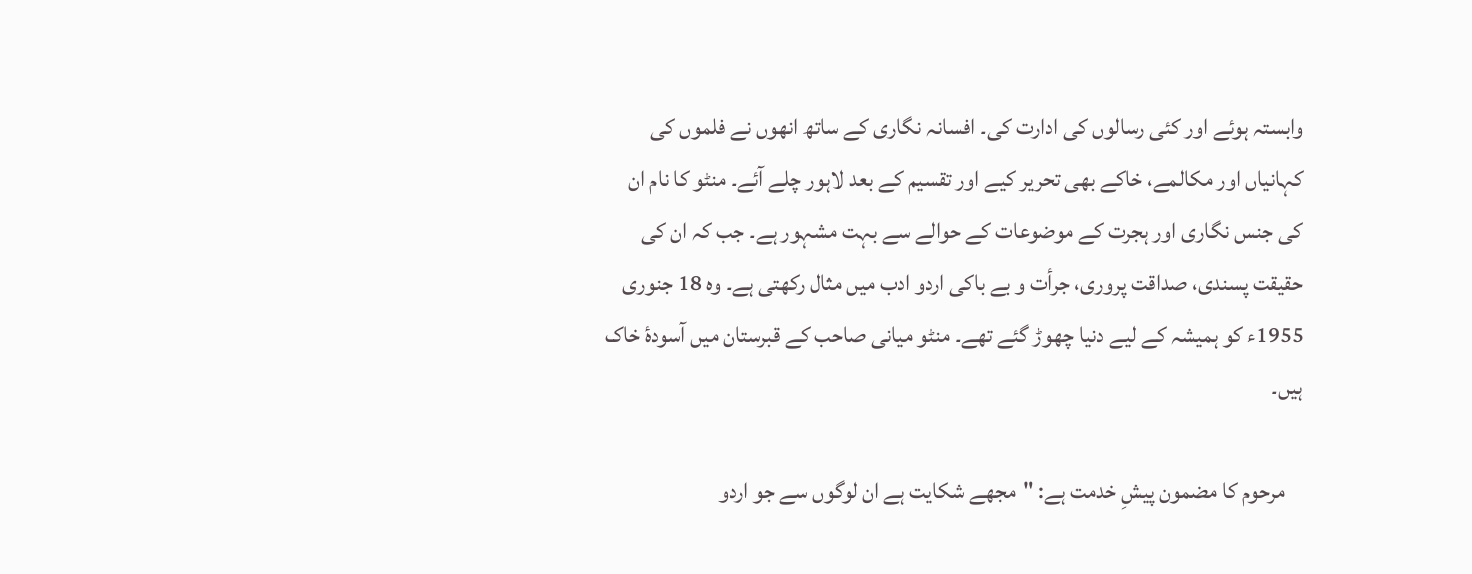وابستہ ہوئے اور کئی رسالوں کی ادارت کی۔ افسانہ نگاری کے ساتھ انھوں نے فلموں کی کہانیاں اور مکالمے، خاکے بھی تحریر کیے اور تقسیم کے بعد لاہور چلے آئے۔ منٹو کا نام ان کی جنس نگاری اور ہجرت کے موضوعات کے حوالے سے بہت مشہور ہے۔ جب کہ ان کی حقیقت پسندی، صداقت پروری، جرأت و بے باکی اردو ادب میں مثال رکھتی ہے۔ وہ 18 جنوری 1955ء کو ہمیشہ کے لیے دنیا چھوڑ گئے تھے۔ منٹو میانی صاحب کے قبرستان میں آسودۂ خاک ہیں۔

    مرحوم کا مضمون پیشِ‌ خدمت ہے: "مجھے شکایت ہے ان لوگوں سے جو اردو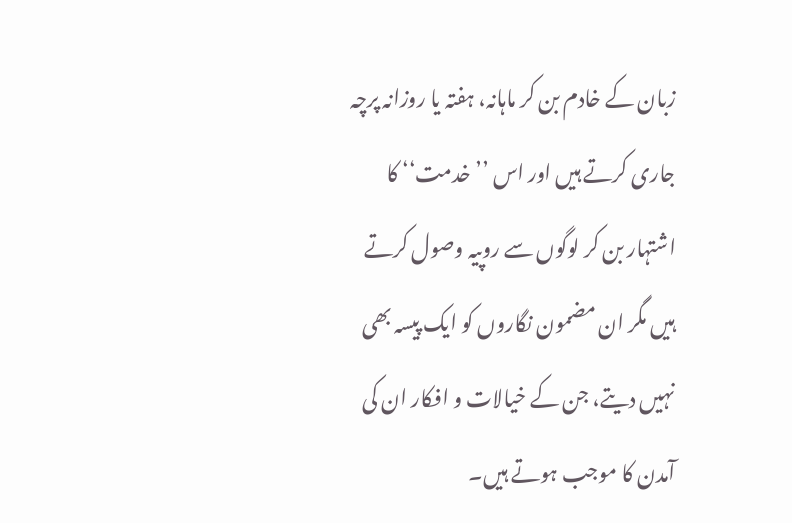زبان کے خادم بن کر ماہانہ، ہفتہ یا روزانہ پرچہ جاری کرتے ہیں اور اس ’’خدمت‘‘ کا اشتہار بن کر لوگوں سے روپیہ وصول کرتے ہیں مگر ان مضمون نگاروں کو ایک پیسہ بھی نہیں دیتے، جن کے خیالات و افکار ان کی آمدن کا موجب ہوتے ہیں۔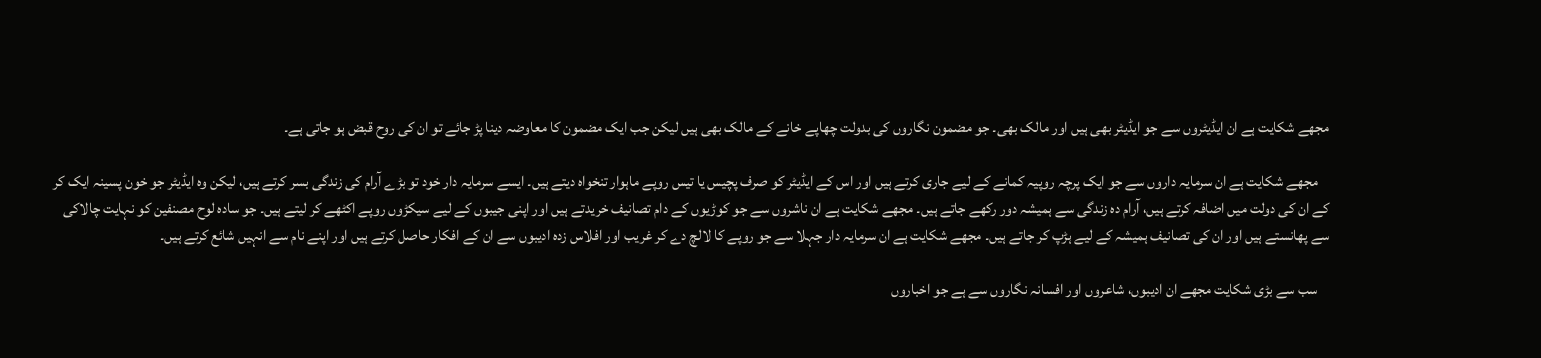مجھے شکایت ہے ان ایڈیٹروں سے جو ایڈیٹر بھی ہیں اور مالک بھی۔ جو مضمون نگاروں کی بدولت چھاپے خانے کے مالک بھی ہیں لیکن جب ایک مضمون کا معاوضہ دینا پڑ جائے تو ان کی روح قبض ہو جاتی ہے۔

    مجھے شکایت ہے ان سرمایہ داروں سے جو ایک پرچہ روپیہ کمانے کے لیے جاری کرتے ہیں اور اس کے ایڈیٹر کو صرف پچیس یا تیس روپے ماہوار تنخواہ دیتے ہیں۔ ایسے سرمایہ دار خود تو بڑے آرام کی زندگی بسر کرتے ہیں، لیکن وہ ایڈیٹر جو خون پسینہ ایک کر کے ان کی دولت میں اضافہ کرتے ہیں، آرام دہ زندگی سے ہمیشہ دور رکھے جاتے ہیں۔ مجھے شکایت ہے ان ناشروں سے جو کوڑیوں کے دام تصانیف خریدتے ہیں اور اپنی جیبوں کے لیے سیکڑوں روپے اکٹھے کر لیتے ہیں۔ جو سادہ لوح مصنفین کو نہایت چالاکی سے پھانستے ہیں اور ان کی تصانیف ہمیشہ کے لیے ہڑپ کر جاتے ہیں۔ مجھے شکایت ہے ان سرمایہ دار جہلا سے جو روپے کا لالچ دے کر غریب اور افلاس زدہ ادیبوں سے ان کے افکار حاصل کرتے ہیں اور اپنے نام سے انہیں شائع کرتے ہیں۔

    سب سے بڑی شکایت مجھے ان ادیبوں، شاعروں اور افسانہ نگاروں سے ہے جو اخباروں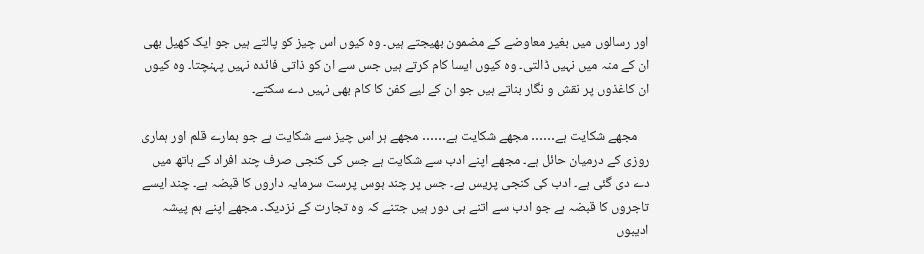اور رسالوں میں بغیر معاوضے کے مضمون بھیجتے ہیں۔ وہ کیوں اس چیز کو پالتے ہیں جو ایک کھیل بھی ان کے منہ میں نہیں ڈالتی۔ وہ کیوں ایسا کام کرتے ہیں جس سے ان کو ذاتی فائدہ نہیں پہنچتا۔ وہ کیوں ان کاغذوں پر نقش و نگار بناتے ہیں جو ان کے لیے کفن کا کام بھی نہیں دے سکتے۔

    مجھے شکایت ہے…… مجھے شکایت ہے…… مجھے ہر اس چیز سے شکایت ہے جو ہمارے قلم اور ہماری روزی کے درمیان حائل ہے۔ مجھے اپنے ادب سے شکایت ہے جس کی کنجی صرف چند افراد کے ہاتھ میں دے دی گئی ہے۔ ادب کی کنجی پریس ہے۔ جس پر چند ہوس پرست سرمایہ داروں کا قبضہ ہے۔ چند ایسے تاجروں کا قبضہ ہے جو ادب سے اتنے ہی دور ہیں جتنے کہ وہ تجارت کے نزدیک۔ مجھے اپنے ہم پیشہ ادیبوں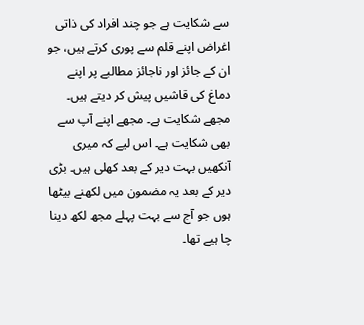سے شکایت ہے جو چند افراد کی ذاتی اغراض اپنے قلم سے پوری کرتے ہیں، جو ان کے جائز اور ناجائز مطالبے پر اپنے دماغ کی قاشیں پیش کر دیتے ہیں۔ مجھے شکایت ہے۔ مجھے اپنے آپ سے بھی شکایت ہے۔ اس لیے کہ میری آنکھیں بہت دیر کے بعد کھلی ہیں۔ بڑی دیر کے بعد یہ مضمون میں لکھنے بیٹھا ہوں جو آج سے بہت پہلے مجھ لکھ دینا چا ہیے تھا۔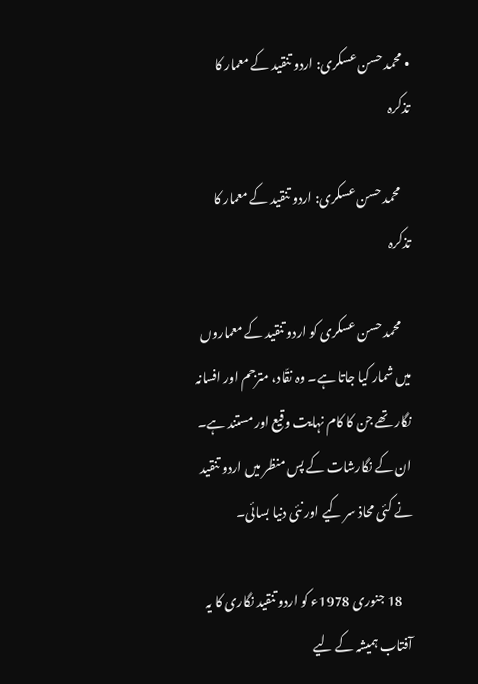• محمد حسن عسکری: اردو تنقید کے معمار کا تذکرہ

    محمد حسن عسکری: اردو تنقید کے معمار کا تذکرہ

    محمد حسن عسکری کو اردو تنقید کے معماروں میں شمار کیا جاتا ہے۔ وہ نقّاد، مترجم اور افسانہ نگار تھے جن کا کام نہایت وقیع اور مستند ہے۔ ان کے نگارشات کے پس منظر میں اردو تنقید نے کئی محاذ سر کیے اور نئی دنیا بسائی۔

    18 جنوری 1978ء کو اردو تنقید نگاری کا یہ آفتاب ہمیشہ کے لیے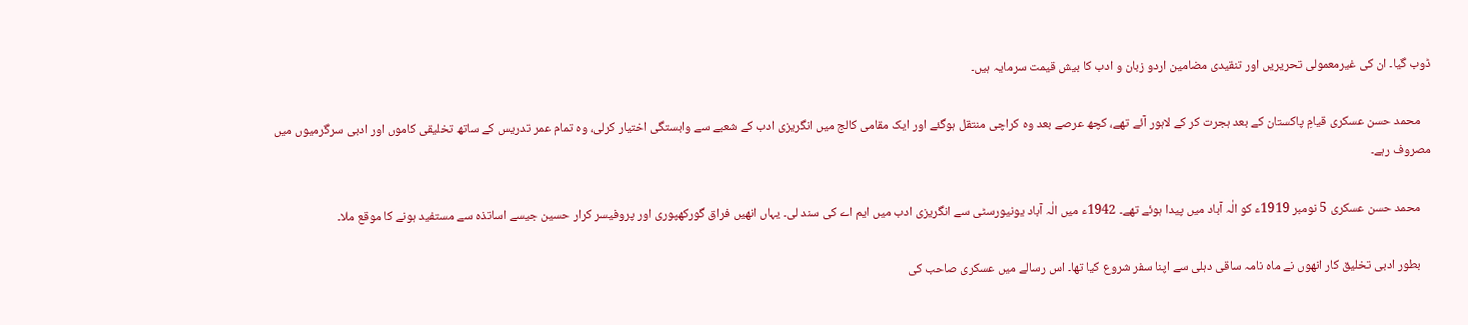ڈوب گیا۔ ان کی غیرمعمولی تحریریں اور تنقیدی مضامین اردو زبان و ادب کا بیش قیمت سرمایہ ہیں۔

    محمد حسن عسکری قیامِ پاکستان کے بعد ہجرت کر کے لاہور آئے تھے، کچھ عرصے بعد وہ کراچی منتقل ہوگئے اور ایک مقامی کالج میں انگریزی ادب کے شعبے سے وابستگی اختیار کرلی، وہ تمام عمر تدریس کے ساتھ تخلیقی کاموں اور ادبی سرگرمیوں میں مصروف رہے۔

    محمد حسن عسکری 5 نومبر 1919ء کو الٰہ آباد میں پیدا ہوئے تھے۔ 1942ء میں الٰہ آباد یونیورسٹی سے انگریزی ادب میں ایم اے کی سند لی۔ یہاں انھیں فراق گورکھپوری اور پروفیسر کرار حسین جیسے اساتذہ سے مستفید ہونے کا موقع ملا۔

    بطور ادبی تخلیق کار انھوں نے ماہ نامہ ساقی دہلی سے اپنا سفر شروع کیا تھا۔ اس رسالے میں عسکری صاحب کی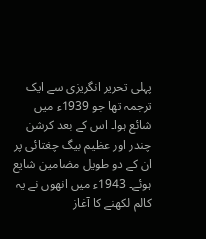پہلی تحریر انگریزی سے ایک ترجمہ تھا جو 1939ء میں شائع ہوا۔ اس کے بعد کرشن چندر اور عظیم بیگ چغتائی پر ان کے دو طویل مضامین شایع ہوئے۔ 1943ء میں انھوں نے یہ کالم لکھنے کا آغاز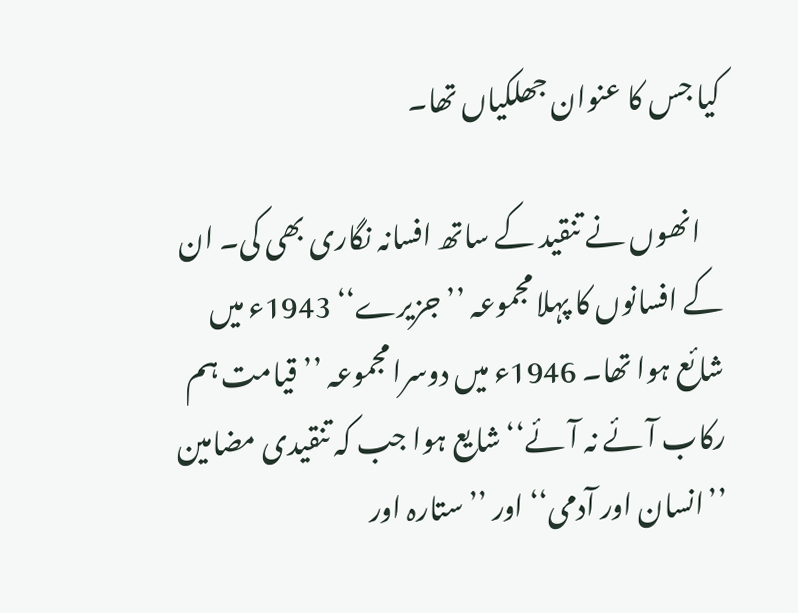کیا جس کا عنوان جھلکیاں تھا۔

    انھوں نے تنقید کے ساتھ افسانہ نگاری بھی کی۔ ان کے افسانوں کا پہلا مجموعہ ’’جزیرے‘‘ 1943ء میں شائع ہوا تھا۔ 1946ء میں دوسرا مجموعہ ’’قیامت ہم رکاب آئے نہ آئے‘‘ شایع ہوا جب کہ تنقیدی مضامین ’’انسان اور آدمی‘‘ اور ’’ستارہ اور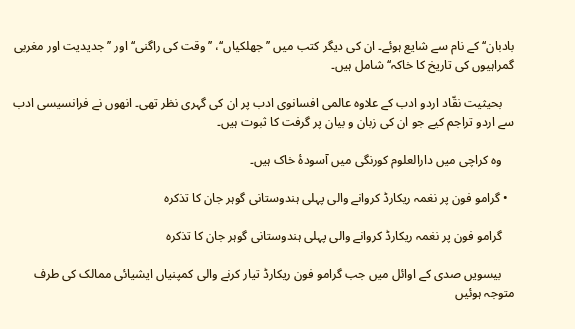بادبان‘‘ کے نام سے شایع ہوئے۔ ان کی دیگر کتب میں ’’جھلکیاں‘‘، ’’وقت کی راگنی‘‘ اور ’’جدیدیت اور مغربی گمراہیوں کی تاریخ کا خاکہ‘‘ شامل ہیں۔

    بحیثیت نقّاد اردو ادب کے علاوہ عالمی افسانوی ادب پر ان کی گہری نظر تھی۔ انھوں نے فرانسیسی ادب سے اردو تراجم کیے جو ان کی زبان و بیان پر گرفت کا ثبوت ہیں۔

    وہ کراچی میں دارالعلوم کورنگی میں آسودۂ خاک ہیں۔

  • گرامو فون پر نغمہ ریکارڈ کروانے والی پہلی ہندوستانی گوہر جان کا تذکرہ

    گرامو فون پر نغمہ ریکارڈ کروانے والی پہلی ہندوستانی گوہر جان کا تذکرہ

    بیسویں صدی کے اوائل میں جب گرامو فون ریکارڈ تیار کرنے والی کمپنیاں‌ ایشیائی ممالک کی طرف متوجہ ہوئیں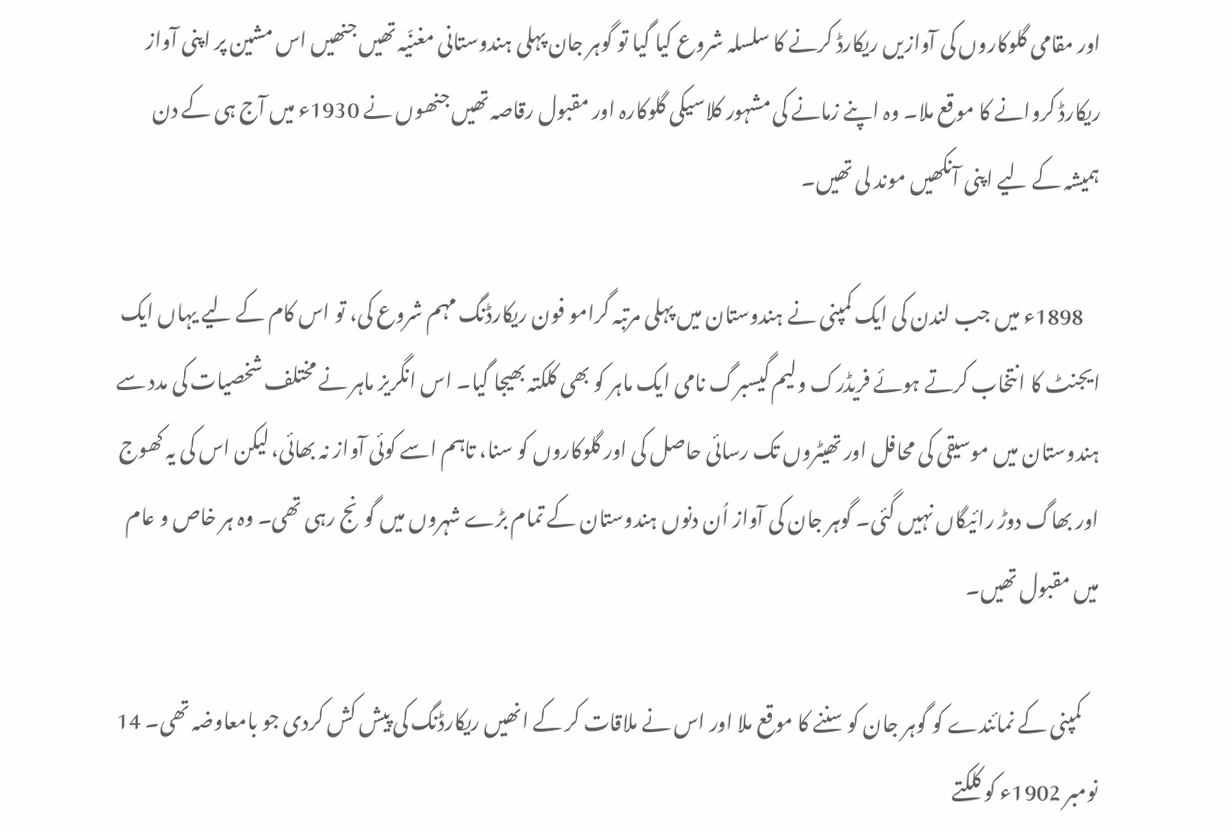اور مقامی گلوکاروں‌ کی آوازیں ریکارڈ کرنے کا سلسلہ شروع کیا گیا تو گوہر جان پہلی ہندوستانی مغنّیہ تھیں‌ جنھیں اس مشین پر اپنی آواز ریکارڈ کروانے کا موقع ملا۔ وہ اپنے زمانے کی مشہور کلاسیکی گلوکارہ اور مقبول رقاصہ تھیں جنھوں نے 1930ء میں آج ہی کے دن ہمیشہ کے لیے اپنی آنکھیں موند لی تھیں۔

    1898ء میں جب لندن کی ایک کمپنی نے ہندوستان میں پہلی مرتبہ گرامو فون ریکارڈنگ مہم شروع کی، تو اس کام کے لیے یہاں ایک ایجنٹ کا انتخاب کرتے ہوئے فریڈرک ولیم گیسبرگ نامی ایک ماہر کو بھی کلکتہ بھیجا گیا۔ اس انگریز ماہر نے مختلف شخصیات کی مدد سے ہندوستان میں موسیقی کی محافل اور تھیٹروں تک رسائی حاصل کی اور گلوکاروں کو سنا، تاہم اسے کوئی آواز نہ بھائی، لیکن اس کی یہ کھوج اور بھاگ دوڑ رائیگاں نہیں گئی۔ گوہر جان کی آواز اُن دنوں ہندوستان کے تمام بڑے شہروں میں گونج رہی تھی۔ وہ ہر خاص و عام میں مقبول تھیں۔

    کمپنی کے نمائندے کو گوہر جان کو سننے کا موقع ملا اور اس نے ملاقات کر کے انھیں ریکارڈنگ کی پیش کش کردی جو بامعاوضہ تھی۔ 14 نومبر 1902ء کو کلکتے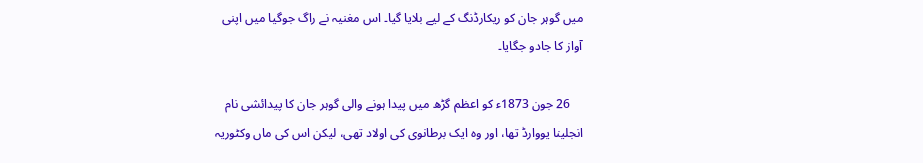میں گوہر جان کو ریکارڈنگ کے لیے بلایا گیا۔ اس مغنیہ نے راگ جوگیا میں اپنی آواز کا جادو جگایا۔

    26 جون 1873ء کو اعظم گڑھ میں پیدا ہونے والی گوہر جان کا پیدائشی نام انجلینا یووارڈ تھا، اور وہ ایک برطانوی کی اولاد تھی، لیکن اس کی ماں وکٹوریہ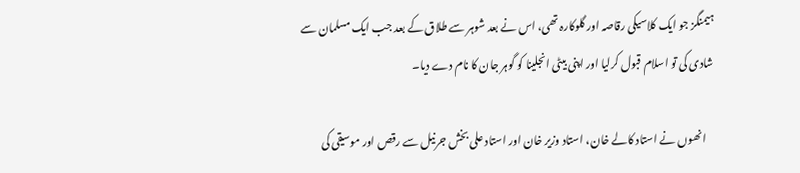ہیمنگز جو ایک کلاسیکی رقاصہ اور گلوکارہ تھی، اس نے بعد شوہر سے طلاق کے بعد جب ایک مسلمان سے شادی کی تو اسلام قبول کرلیا اور اپنی بیٹی انجلینا کو گوہر جان کا نام دے دیا۔

    انھوں نے استاد کالے خان، استاد وزیر خان اور استاد علی بخش جرنیل سے رقص اور موسیقی کی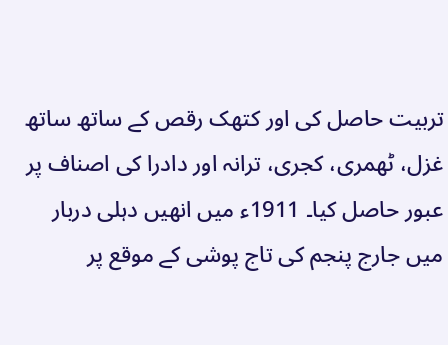تربیت حاصل کی اور کتھک رقص کے ساتھ ساتھ غزل، ٹھمری، کجری، ترانہ اور دادرا کی اصناف پر عبور حاصل کیا۔ 1911ء میں انھیں دہلی دربار میں جارج پنجم کی تاج پوشی کے موقع پر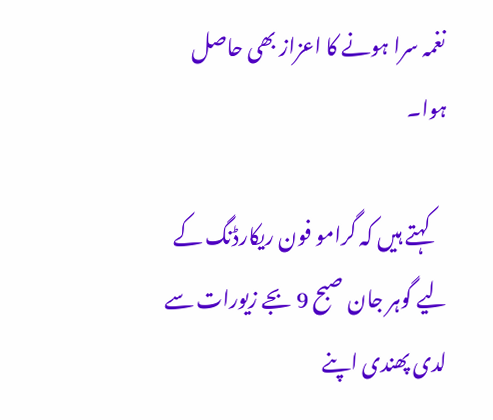نغمہ سرا ہونے کا اعزاز بھی حاصل ہوا۔

    کہتے ہیں کہ گرامو فون ریکارڈنگ کے لیے گوہر جان صبح 9 بجے زیورات سے لدی پھندی اپنے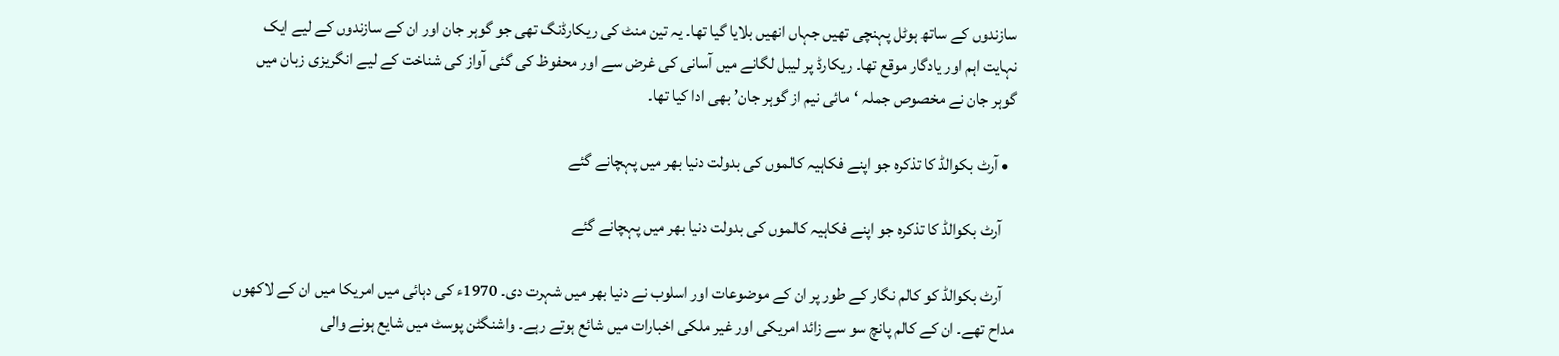سازندوں کے ساتھ ہوٹل پہنچی تھیں جہاں‌ انھیں‌ بلایا گیا تھا۔ یہ تین منٹ کی ریکارڈنگ تھی جو گوہر جان اور ان کے سازندوں کے لیے ایک نہایت اہم اور یادگار موقع تھا۔ ریکارڈ پر لیبل لگانے میں آسانی کی غرض سے اور محفوظ کی گئی آواز کی شناخت کے لیے انگریزی زبان میں گوہر جان نے مخصوص جملہ ‘مائی نیم از گوہر جان’ بھی ادا کیا تھا۔

  • آرٹ بکوالڈ کا تذکرہ جو اپنے فکاہیہ کالموں کی بدولت دنیا بھر میں پہچانے گئے

    آرٹ بکوالڈ کا تذکرہ جو اپنے فکاہیہ کالموں کی بدولت دنیا بھر میں پہچانے گئے

    آرٹ بکوالڈ کو کالم نگار کے طور پر ان کے موضوعات اور اسلوب نے دنیا بھر میں‌ شہرت دی۔ 1970ء کی دہائی میں امریکا میں‌ ان کے لاکھوں مداح تھے۔ ان کے کالم پانچ سو سے زائد امریکی اور غیر ملکی اخبارات میں شائع ہوتے رہے۔ واشنگٹن پوسٹ میں شایع ہونے والی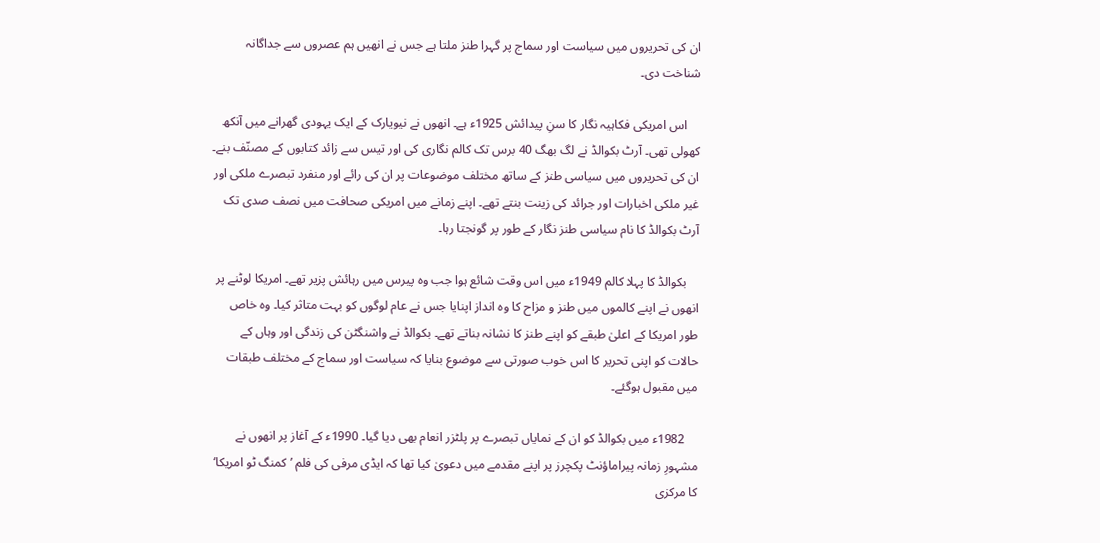ان کی تحریروں میں سیاست اور سماج پر گہرا طنز ملتا ہے جس نے انھیں ہم عصروں سے جداگانہ شناخت دی۔

    اس امریکی فکاہیہ نگار کا سنِ پیدائش 1925ء ہے۔ انھوں نے نیویارک کے ایک یہودی گھرانے میں آنکھ کھولی تھی۔ آرٹ بکوالڈ نے لگ بھگ 40 برس تک کالم نگاری کی اور تیس سے زائد کتابوں کے مصنّف بنے۔ ان کی تحریروں میں سیاسی طنز کے ساتھ مختلف موضوعات پر ان کی رائے اور منفرد تبصرے ملکی اور غیر ملکی اخبارات اور جرائد کی زینت بنتے تھے۔ اپنے زمانے میں امریکی صحافت میں نصف صدی تک آرٹ بکوالڈ کا نام سیاسی طنز نگار کے طور پر گونجتا رہا۔

    بکوالڈ کا پہلا کالم 1949ء میں اس وقت شائع ہوا جب وہ پیرس میں رہائش پزیر تھے۔ امریکا لوٹنے پر انھوں نے اپنے کالموں میں طنز و مزاح کا وہ انداز اپنایا جس نے عام لوگوں کو بہت متاثر کیا۔ وہ خاص طور امریکا کے اعلیٰ طبقے کو اپنے طنز کا نشانہ بناتے تھے۔ بکوالڈ نے واشنگٹن کی زندگی اور وہاں کے حالات کو اپنی تحریر کا اس خوب صورتی سے موضوع بنایا کہ سیاست اور سماج کے مختلف طبقات میں مقبول ہوگئے۔

    1982ء میں بکوالڈ کو ان کے نمایاں تبصرے پر پلٹزر انعام بھی دیا گیا۔ 1990ء کے آغاز پر انھوں نے مشہورِ زمانہ پیراماؤنٹ پکچرز پر اپنے مقدمے میں دعویٰ کیا تھا کہ ایڈی مرفی کی فلم ’کمنگ ٹو امریکا‘ کا مرکزی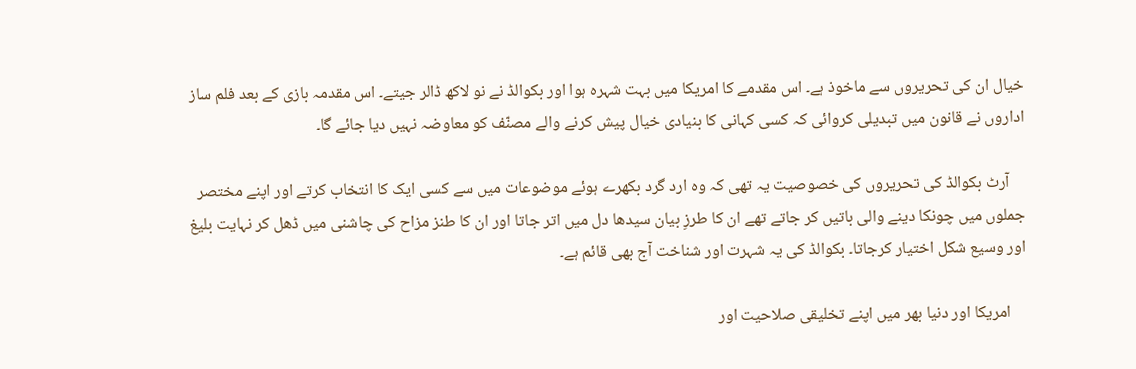خیال ان کی تحریروں سے ماخوذ ہے۔ اس مقدمے کا امریکا میں‌ بہت شہرہ ہوا اور بکوالڈ نے نو لاکھ ڈالر جیتے۔ اس مقدمہ بازی کے بعد فلم ساز اداروں نے قانون میں تبدیلی کروائی کہ کسی کہانی کا بنیادی خیال پیش کرنے والے مصنّف کو معاوضہ نہیں دیا جائے گا۔

    آرٹ بکوالڈ کی تحریروں کی خصوصیت یہ تھی کہ وہ ارد گرد بکھرے ہوئے موضوعات میں سے کسی ایک کا انتخاب کرتے اور اپنے مختصر جملوں میں چونکا دینے والی باتیں کر جاتے تھے ان کا طرزِ بیان سیدھا دل میں اتر جاتا اور ان کا طنز مزاح کی چاشنی میں‌ ڈھل کر نہایت بلیغ اور وسیع شکل اختیار کرجاتا۔ بکوالڈ کی یہ شہرت اور شناخت آج بھی قائم ہے۔

    امریکا اور دنیا بھر میں اپنے تخلیقی صلاحیت اور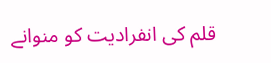قلم کی انفرادیت کو منوانے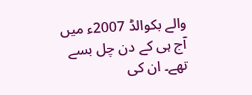والے بکوالڈ 2007ء میں آج ہی کے دن چل بسے تھے۔ ان کی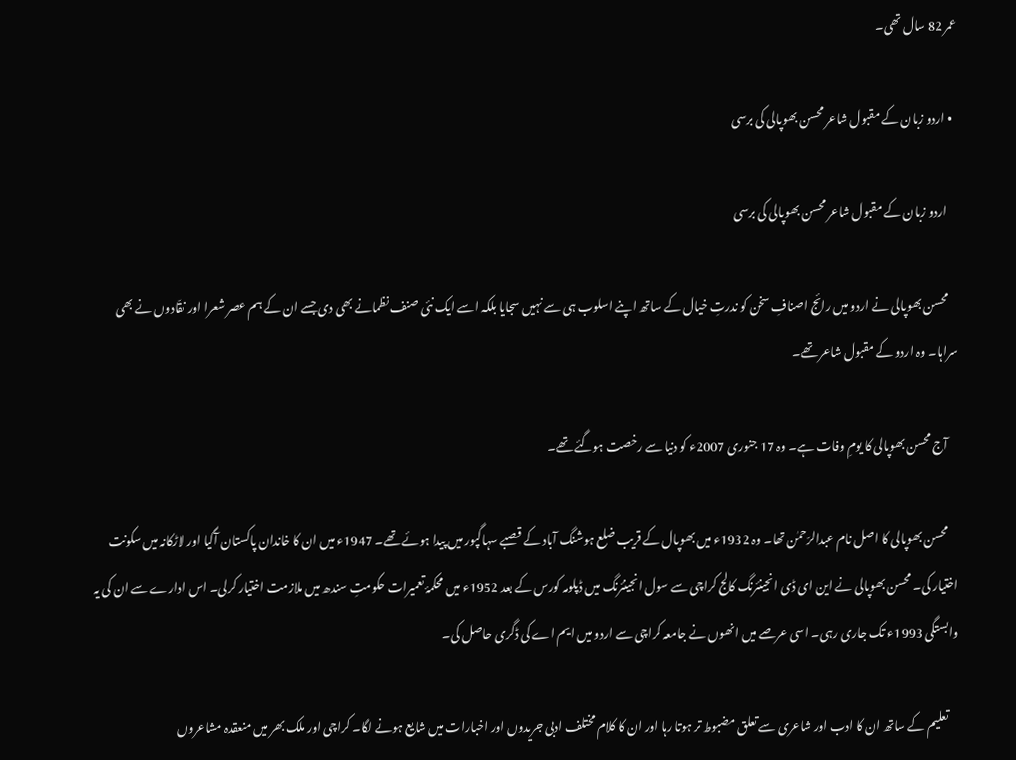عمر 82 سال تھی۔

  • اردو زبان کے مقبول شاعر محسن بھوپالی کی برسی

    اردو زبان کے مقبول شاعر محسن بھوپالی کی برسی

    محسن بھوپالی نے اردو میں‌ رائج اصنافِ سخن کو ندرتِ خیال کے ساتھ اپنے اسلوب ہی سے نہیں سجایا بلکہ اسے ایک نئی صنف نظمانے بھی دی جسے ان کے ہم عصر شعرا اور نقّادوں نے بھی سراہا۔ وہ اردو کے مقبول شاعر تھے۔

    آج محسن بھوپالی کا یومِ وفات ہے۔ وہ 17 جنوری 2007ء کو دنیا سے رخصت ہوگئے تھے۔

    محسن بھوپالی کا اصل نام عبدالرّحمٰن تھا۔ وہ 1932ء میں بھوپال کے قریب ضلع ہوشنگ آباد کے قصبے سہاگپور میں پیدا ہوئے تھے۔ 1947ء میں ان کا خاندان پاکستان آگیا اور لاڑکانہ میں سکونت اختیار کی۔ محسن بھوپالی نے این ای ڈی انجینئرنگ کالج کراچی سے سول انجینئرنگ میں ڈپلومہ کورس کے بعد 1952ء میں محکمۂ تعمیرات حکومتِ سندھ میں ملازمت اختیار کرلی۔ اس ادارے سے ان کی یہ وابستگی 1993ء تک جاری رہی۔ اسی عرصے میں انھوں نے جامعہ کراچی سے اردو میں ایم اے کی ڈگری حاصل کی۔

    تعلیم کے ساتھ ان کا ادب اور شاعری سے تعلق مضبوط تر ہوتا رہا اور ان کا کلام مختلف ادبی جریدوں اور اخبارات میں‌ شایع ہونے لگا۔ کراچی اور ملک بھر میں منعقدہ مشاعروں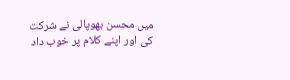میں محسن بھوپالی نے شرکت کی اور اپنے کلام پر خوب داد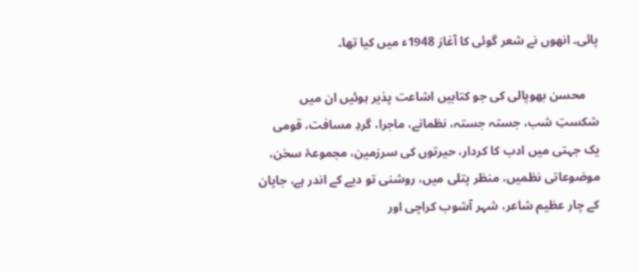پائی۔ انھوں نے شعر گوئی کا آغاز 1948ء میں کیا تھا۔

    محسن بھوپالی کی جو کتابیں اشاعت پذیر ہوئیں ان میں شکستِ شب، جستہ جستہ، نظمانے، ماجرا، گردِ مسافت، قومی یک جہتی میں ادب کا کردار، حیرتوں کی سرزمین، مجموعۂ سخن، موضوعاتی نظمیں، منظر پتلی میں، روشنی تو دیے کے اندر ہے، جاپان کے چار عظیم شاعر، شہر آشوب کراچی اور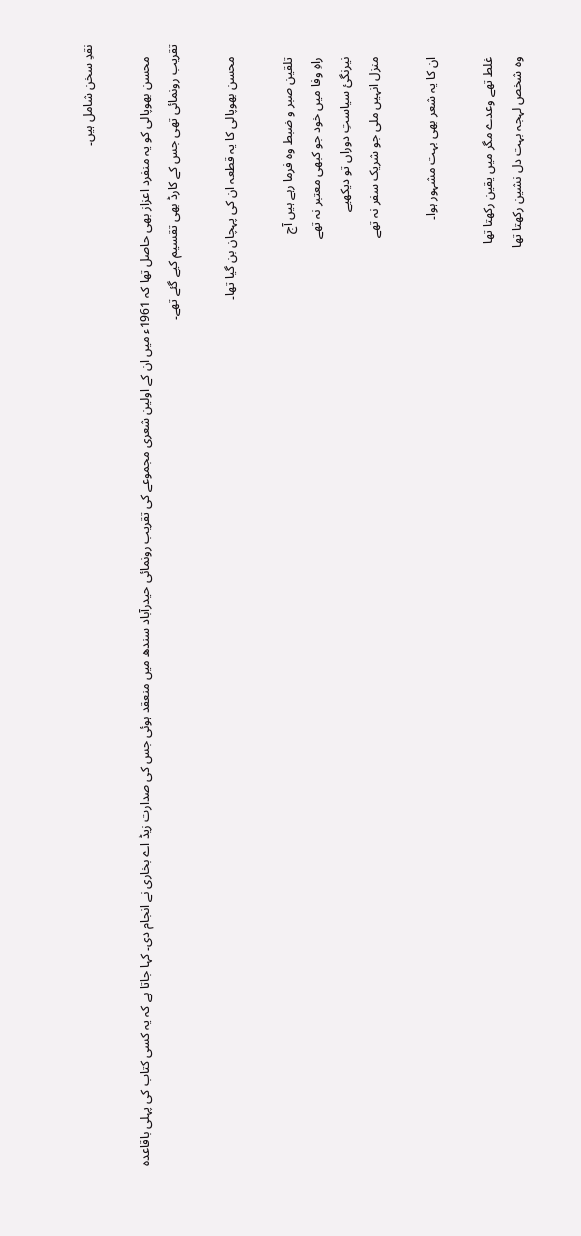نقدِ سخن شامل ہیں۔

    محسن بھوپالی کو یہ منفرد اعزاز بھی حاصل تھا کہ 1961ء میں ان کے اولین شعری مجموعے کی تقریب رونمائی حیدرآباد سندھ میں منعقد ہوئی جس کی صدارت زیڈ اے بخاری نے انجام دی۔ کہا جاتا ہے کہ یہ کسی کتاب کی پہلی باقاعدہ تقریب رونمائی تھی جس کے کارڈ بھی تقسیم کیے گئے تھے۔

    محسن بھوپالی کا یہ قطعہ ان کی پہچان بن گیا تھا۔

    تلقین صبر و ضبط وہ فرما رہے ہیں آج
    راہِ وفا میں خود جو کبھی معتبر نہ تھے
    نیرنگیٔ سیاستِ دوراں تو دیکھیے
    منزل انہیں ملی جو شریک سفر نہ تھے

    ان کا یہ شعر بھی بہت مشہور ہوا۔

    غلط تھے وعدے مگر میں یقین رکھتا تھا
    وہ شخص لہجہ بہت دل نشین رکھتا تھا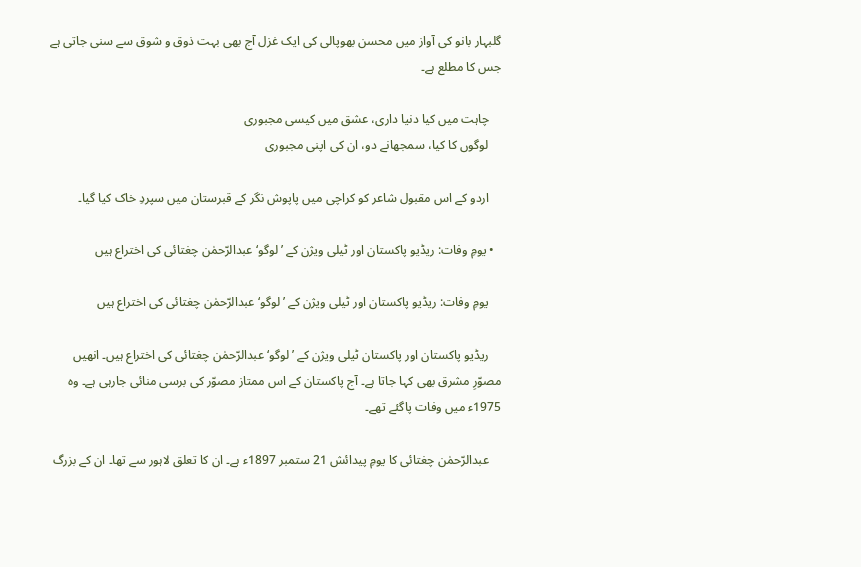گلبہار بانو کی آواز میں‌ محسن بھوپالی کی ایک غزل آج بھی بہت ذوق و شوق سے سنی جاتی ہے جس کا مطلع ہے۔

    چاہت میں کیا دنیا داری، عشق میں کیسی مجبوری
    لوگوں کا کیا، سمجھانے دو، ان کی اپنی مجبوری

    اردو کے اس مقبول شاعر کو کراچی میں پاپوش نگر کے قبرستان میں سپردِ خاک کیا گیا۔

  • یومِ وفات: ریڈیو پاکستان اور ٹیلی ویژن کے ’لوگو‘ عبدالرّحمٰن چغتائی کی اختراع ہیں

    یومِ وفات: ریڈیو پاکستان اور ٹیلی ویژن کے ’لوگو‘ عبدالرّحمٰن چغتائی کی اختراع ہیں

    ریڈیو پاکستان اور پاکستان ٹیلی ویژن کے ’لوگو‘ عبدالرّحمٰن چغتائی کی اختراع ہیں۔ انھیں مصوّرِ مشرق بھی کہا جاتا ہے۔ آج پاکستان کے اس ممتاز مصوّر کی برسی منائی جارہی ہے۔ وہ 1975ء میں وفات پاگئے تھے۔

    عبدالرّحمٰن چغتائی کا یومِ پیدائش 21 ستمبر 1897ء ہے۔ ان کا تعلق لاہور سے تھا۔ ان کے بزرگ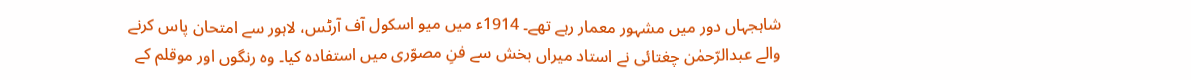شاہجہاں دور میں مشہور معمار رہے تھے۔ 1914ء میں میو اسکول آف آرٹس، لاہور سے امتحان پاس کرنے والے عبدالرّحمٰن چغتائی نے استاد میراں بخش سے فنِ مصوّری میں استفادہ کیا۔ وہ رنگوں اور موقلم کے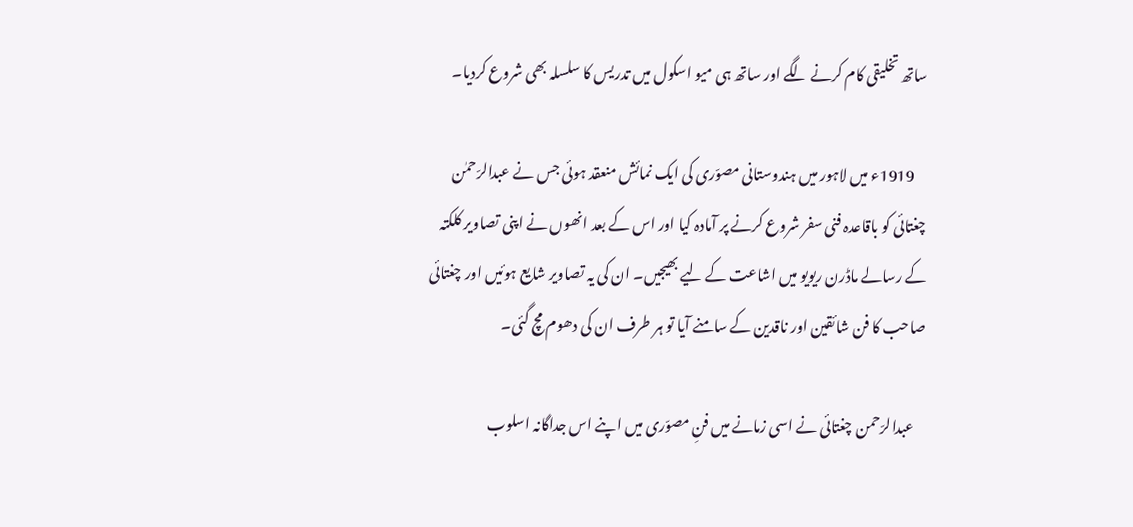ساتھ تخلیقی کام کرنے لگے اور ساتھ ہی میو اسکول میں تدریس کا سلسلہ بھی شروع کردیا۔

    1919ء میں لاہور میں ہندوستانی مصوّری کی ایک نمائش منعقد ہوئی جس نے عبدالرّحمٰن چغتائی کو باقاعدہ فنی سفر شروع کرنے پر آمادہ کیا اور اس کے بعد انھوں نے اپنی تصاویر کلکتہ کے رسالے ماڈرن ریویو میں اشاعت کے لیے بھیجیں۔ ان کی یہ تصاویر شایع ہوئیں اور چغتائی صاحب کا فن شائقین اور ناقدین کے سامنے آیا تو ہر طرف ان کی دھوم مچ گئی۔

    عبدالرّحمن چغتائی نے اسی زمانے میں فنِ مصوّری میں اپنے اس جداگانہ اسلوب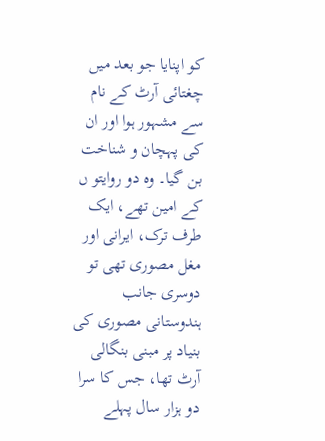کو اپنایا جو بعد میں‌ چغتائی آرٹ کے نام سے مشہور ہوا اور ان کی پہچان و شناخت بن گیا۔ وہ دو روایتو ں کے امین تھے، ایک طرف ترک، ایرانی اور مغل مصوری تھی تو دوسری جانب ہندوستانی مصوری کی بنیاد پر مبنی بنگالی آرٹ تھا، جس کا سرا دو ہزار سال پہلے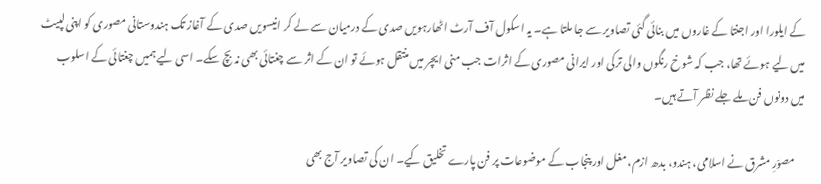کے ایلورا اور اجنتا کے غاروں میں بنائی گئی تصاویر سے جا ملتا ہے۔ یہ اسکول آف آرٹ اٹھارہویں صدی کے درمیان سے لے کر انیسویں صدی کے آغاز تک ہندوستانی مصوری کو اپنی لپیٹ میں لیے ہوئے تھا، جب کہ شوخ رنگوں والی ترکی اور ایرانی مصوری کے اثرات جب منی ایچر میں منتقل ہوئے تو ان کے اثر سے چغتائی بھی نہ بچ سکے۔ اسی لیے ہمیں چغتائی کے اسلوب میں دونوں فن ملے جلے نظر آتے ہیں۔

    مصوّرِ مشرق نے اسلامی، ہندو، بدھ ازم، مغل اور پنجاب کے موضوعات پر فن پارے تخلیق کیے۔ ان کی تصاویر آج بھی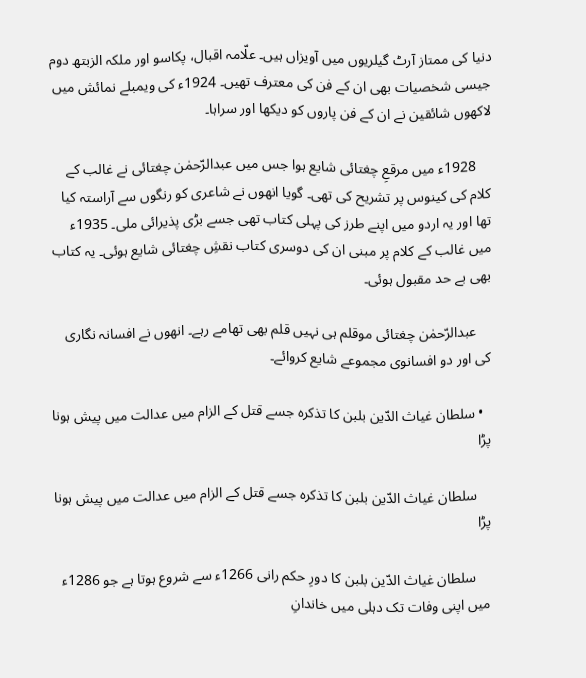دنیا کی ممتاز آرٹ گیلریوں میں آویزاں ہیں۔ علّامہ اقبال، پکاسو اور ملکہ الزبتھ دوم جیسی شخصیات بھی ان کے فن کی معترف تھیں۔ 1924ء کی ویمبلے نمائش میں لاکھوں شائقین نے ان کے فن پاروں کو دیکھا اور سراہا۔

    1928ء میں مرقعِ چغتائی شایع ہوا جس میں عبدالرّحمٰن چغتائی نے غالب کے کلام کی کینوس پر تشریح کی تھی۔ گویا انھوں نے شاعری کو رنگوں سے آراستہ کیا تھا اور یہ اردو میں اپنے طرز کی پہلی کتاب تھی جسے بڑی پذیرائی ملی۔ 1935ء میں غالب کے کلام پر مبنی ان کی دوسری کتاب نقشِ چغتائی شایع ہوئی۔ یہ کتاب بھی بے حد مقبول ہوئی۔

    عبدالرّحمٰن چغتائی موقلم ہی نہیں‌ قلم بھی تھامے رہے۔ انھوں نے افسانہ نگاری کی اور دو افسانوی مجموعے شایع کروائے۔

  • سلطان غیاث الدّین بلبن کا تذکرہ جسے قتل کے الزام میں عدالت میں‌ پیش ہونا پڑا

    سلطان غیاث الدّین بلبن کا تذکرہ جسے قتل کے الزام میں عدالت میں‌ پیش ہونا پڑا

    سلطان غیاث الدّین بلبن کا دورِ حکم رانی 1266ء سے شروع ہوتا ہے جو 1286ء میں اپنی وفات تک دہلی میں خاندانِ‌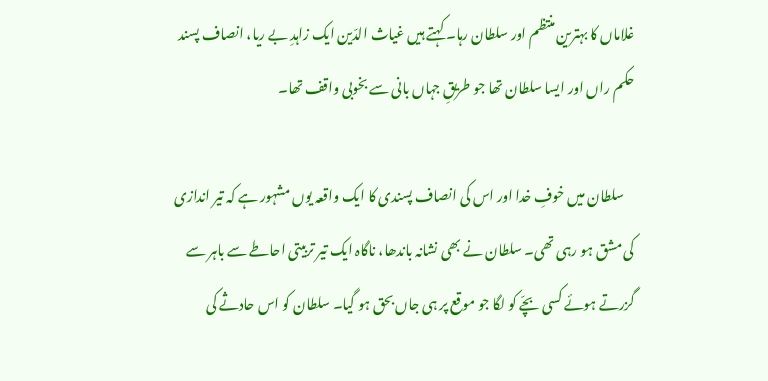غلاماں کا بہترین منتظم اور سلطان رہا۔ کہتے ہیں غیاث الدّین ایک زاہدِ بے ریا، انصاف پسند حکم راں اور ایسا سلطان تھا جو طریقِ جہاں بانی سے بخوبی واقف تھا۔

    سلطان میں خوفِ خدا اور اس کی انصاف پسندی کا ایک واقعہ یوں مشہور ہے کہ تیر اندازی کی مشق ہو رہی تھی۔ سلطان نے بھی نشانہ باندھا، ناگاہ ایک تیر تربیتی احاطے سے باہر سے گزرتے ہوئے کسی بچّے کو لگا جو موقع پر ہی جاں بحق ہو گیا۔ سلطان کو اس حادثے کی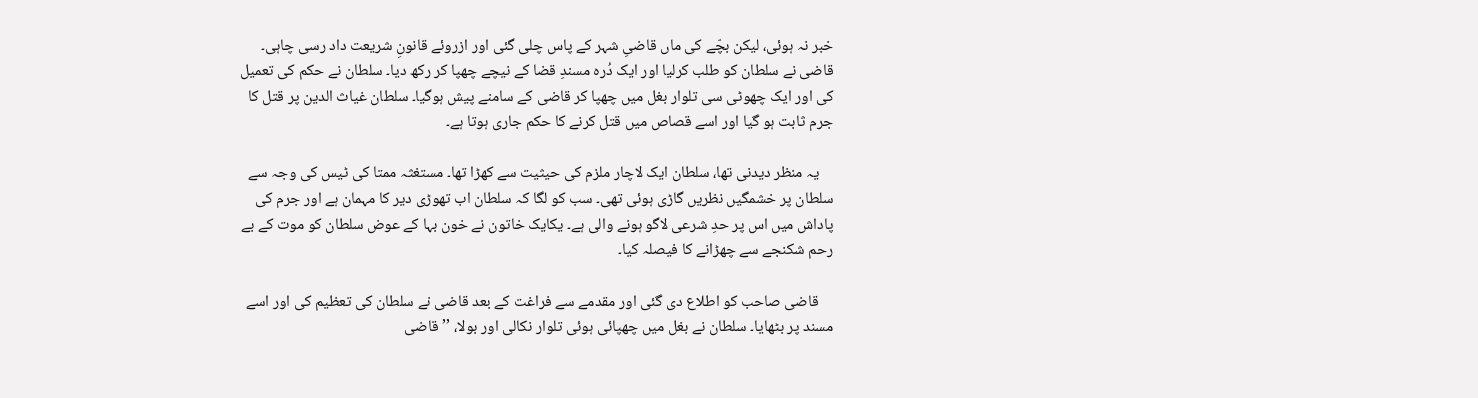خبر نہ ہوئی، لیکن بچّے کی ماں قاضیِ شہر کے پاس چلی گئی اور ازروئے قانونِ شریعت داد رسی چاہی۔ قاضی نے سلطان کو طلب کرلیا اور ایک دُرہ مسندِ قضا کے نیچے چھپا کر رکھ دیا۔ سلطان نے حکم کی تعمیل کی اور ایک چھوٹی سی تلوار بغل میں چھپا کر قاضی کے سامنے پیش ہوگیا۔ سلطان غیاث الدین پر قتل کا جرم ثابت ہو گیا اور اسے قصاص میں قتل کرنے کا حکم جاری ہوتا ہے۔

    یہ منظر دیدنی تھا، سلطان ایک لاچار ملزم کی حیثیت سے کھڑا تھا۔ مستغثہ ممتا کی ٹیس کی وجہ سے سلطان پر خشمگیں نظریں گاڑی ہوئی تھی۔ سب کو لگا کہ سلطان اب تھوڑی دیر کا مہمان ہے اور جرم کی پاداش میں اس پر حدِ شرعی لاگو ہونے والی ہے۔ یکایک خاتون نے خون بہا کے عوض سلطان کو موت کے بے رحم شکنجے سے چھڑانے کا فیصلہ کیا۔

    قاضی صاحب کو اطلاع دی گئی اور مقدمے سے فراغت کے بعد قاضی نے سلطان کی تعظیم کی اور اسے مسند پر بٹھایا۔ سلطان نے بغل میں چھپائی ہوئی تلوار نکالی اور بولا، ’’قاضی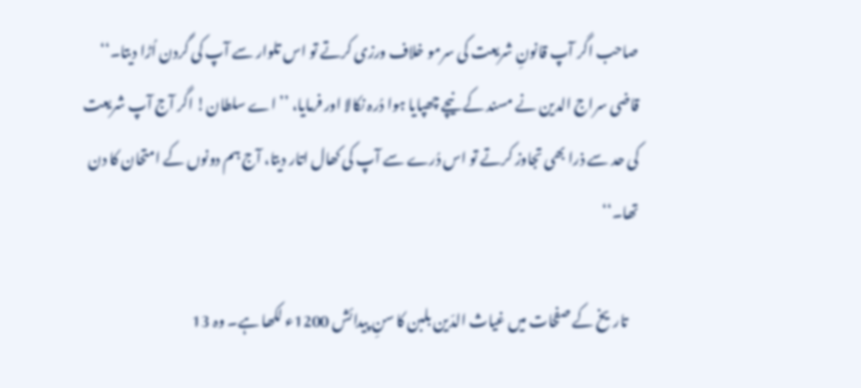صاحب اگر آپ قانونِ شریعت کی سرمو خلاف ورزی کرتے تو اس تلوار سے آپ کی گردن اُڑا دیتا۔‘‘ قاضی سراج الدین نے مسند کے نیچے چھپایا ہوا دُرہ نکالا اور فرمایا، ’’اے سلطان! اگر آج آپ شریعت کی حد سے ذرا بھی تجاوز کرتے تو اس دُرے سے آپ کی کھال اتار دیتا، آج ہم دونوں کے امتحان کا دن تھا۔‘‘

    تاریخ کے صفحات میں غیاث الدّین بلبن کا سنِ پیدائش 1200ء لکھا ہے۔ وہ 13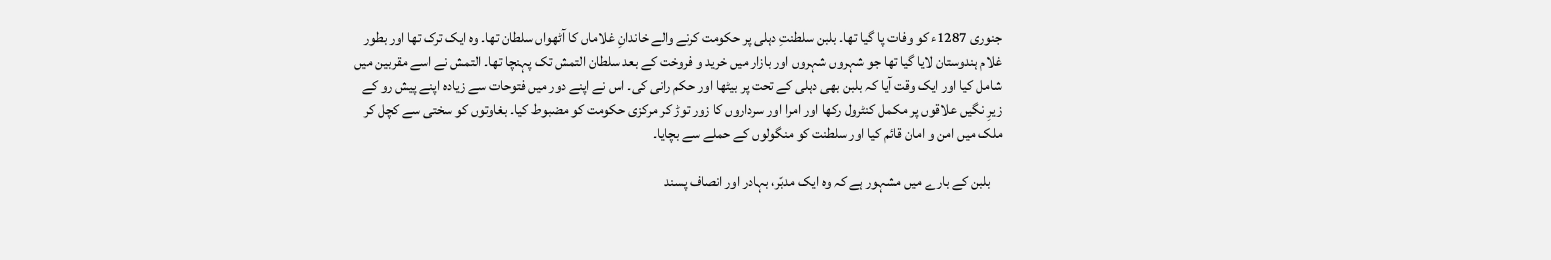جنوری 1287ء کو وفات پا گیا تھا۔ بلبن سلطنتِ دہلی پر حکومت کرنے والے خاندانِ غلاماں کا آٹھواں سلطان تھا۔ وہ ایک ترک تھا اور بطور غلام ہندوستان لایا گیا تھا جو شہروں شہروں اور بازار میں خرید و فروخت کے بعد سلطان التمش تک پہنچا تھا۔ التمش نے اسے مقربین میں شامل کیا اور ایک وقت آیا کہ بلبن بھی دہلی کے تحت پر بیٹھا اور حکم رانی کی۔ اس نے اپنے دور میں فتوحات سے زیادہ اپنے پیش رو کے زیرِ نگیں علاقوں پر مکمل کنٹرول رکھا اور امرا اور سرداروں کا زور توڑ کر مرکزی حکومت کو مضبوط کیا۔ بغاوتوں کو سختی سے کچل کر ملک میں امن و امان قائم کیا اور سلطنت کو منگولوں کے حملے سے بچایا۔

    بلبن کے بارے میں مشہور ہے کہ وہ ایک مدبّر، بہادر اور انصاف پسند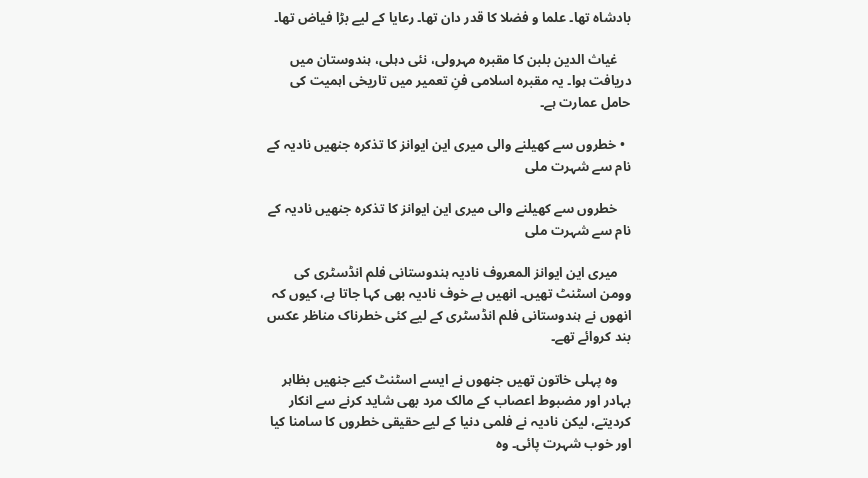بادشاہ تھا۔ علما و فضلا کا قدر دان تھا۔ رعایا کے لیے بڑا فیاض تھا۔

    غیاث الدین بلبن کا مقبرہ مہرولی، نئی دہلی، ہندوستان میں دریافت ہوا۔ یہ مقبرہ اسلامی فنِ تعمیر میں تاریخی اہمیت کی حامل عمارت ہے۔

  • خطروں سے کھیلنے والی میری این ایوانز کا تذکرہ جنھیں نادیہ کے نام سے شہرت ملی

    خطروں سے کھیلنے والی میری این ایوانز کا تذکرہ جنھیں نادیہ کے نام سے شہرت ملی

    میری این ایوانز المعروف نادیہ ہندوستانی فلم انڈسٹری کی وومن اسٹنٹ تھیں۔ انھیں بے خوف نادیہ بھی کہا جاتا ہے، کیوں کہ انھوں‌ نے ہندوستانی فلم انڈسٹری کے لیے کئی خطرناک مناظر عکس بند کروائے تھے۔

    وہ پہلی خاتون تھیں جنھوں نے ایسے اسٹنٹ کیے جنھیں بظاہر بہادر اور مضبوط اعصاب کے مالک مرد بھی شاید کرنے سے انکار کردیتے، لیکن نادیہ نے فلمی دنیا کے لیے حقیقی خطروں کا سامنا کیا اور خوب شہرت پائی۔ وہ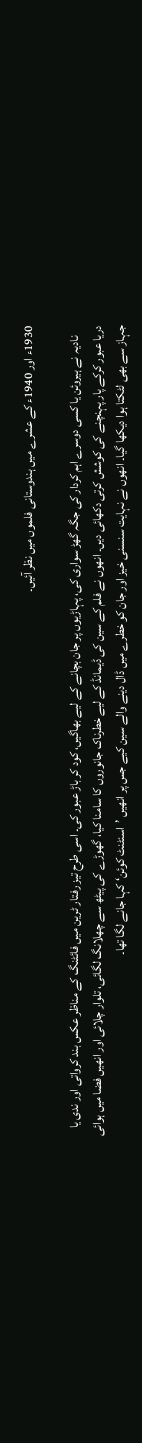1930ء اور 1940ء کے عشرے میں ہندوستانی فلموں میں نظر آئیں‌۔

    نادیہ نے ہیروئن یا کسی دوسرے اہم کردار کی جگہ گھڑ سواری کی، پہاڑیوں پر جان بچانے کے لیے بھاگیں، کود کر باڑ عبور کی۔ اسی طرح تیز رفتار ٹرین میں فائٹنگ کے مناظر عکس بند کرواتی اور ندی یا دریا عبور کرکے پار پہنچنے کی کوشش کرتی دکھائی دیں۔ انھوں نے فلم کے سین کی ڈیمانڈ کے لیے خطرناک جانوروں کا سامنا کیا، گھوڑے کی پیٹھ سے چھلانگ لگائی، تلوار چلائی اور انھیں فضا میں ہوائی جہاز سے بھی لٹکتا ہوا دیکھا گیا۔ انھوں نے نہایت سنسنی خیز اور جان کو خطرے میں‌ ڈال دینے والے سین کیے جس پر انھیں ’اسنٹنٹ کوئن‘ کہا جانے لگا تھا۔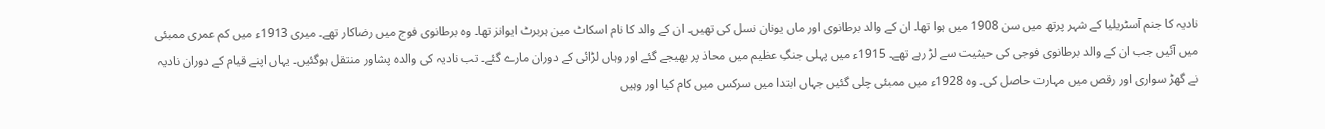نادیہ کا جنم آسٹریلیا کے شہر پرتھ میں سن 1908 میں ہوا تھا۔ ان کے والد برطانوی اور ماں یونان نسل کی تھیں۔ ان کے والد کا نام اسکاٹ مین ہربرٹ ایوانز تھا۔ وہ برطانوی فوج میں رضاکار تھے۔ میری 1913ء میں کم عمری ممبئی میں آئیں جب ان کے والد برطانوی فوجی کی حیثیت سے لڑ رہے تھے۔ 1915ء میں پہلی جنگِ عظیم میں محاذ پر بھیجے گئے اور وہاں‌ لڑائی کے دوران مارے گئے۔ تب نادیہ کی والدہ پشاور منتقل ہوگئیں۔ یہاں اپنے قیام کے دوران نادیہ نے گھڑ سواری اور رقص میں مہارت حاصل کی۔ وہ 1928ء میں ممبئی چلی گئیں‌ جہاں ابتدا میں سرکس میں کام کیا اور وہیں‌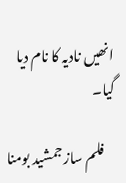انھیں نادیہ کا نام دیا گیا۔

    فلم ساز جمشید بومنا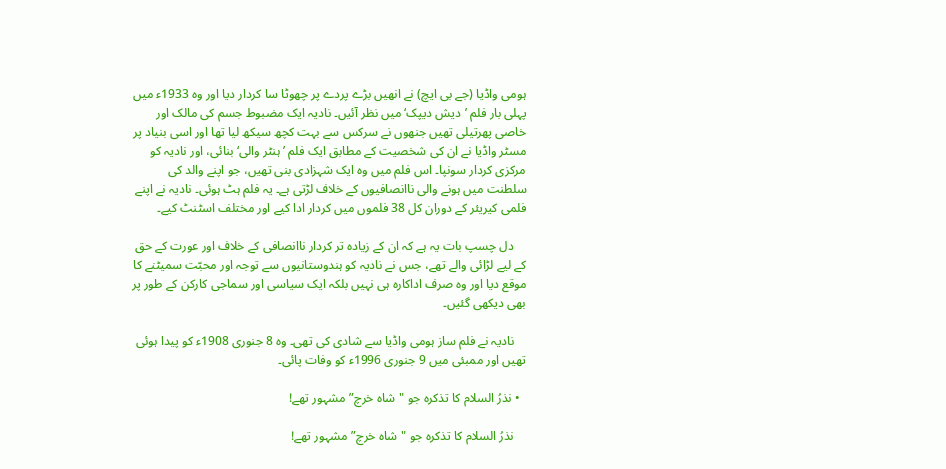ہومی واڈیا (جے بی ایچ) نے انھیں بڑے پردے پر چھوٹا سا کردار دیا اور وہ 1933ء میں پہلی بار فلم ’دیش دیپک‘ میں نظر آئیں۔ نادیہ ایک مضبوط جسم کی مالک اور خاصی پھرتیلی تھیں جنھوں نے سرکس سے بہت کچھ سیکھ لیا تھا اور اسی بنیاد پر مسٹر واڈیا نے ان کی شخصیت کے مطابق ایک فلم ’ہنٹر والی‘ بنائی، اور نادیہ کو مرکزی کردار سونپا۔ اس فلم میں وہ ایک شہزادی بنی تھیں‌، جو اپنے والد کی سلطنت میں ہونے والی ناانصافیوں کے خلاف لڑتی ہے۔ یہ فلم ہٹ ہوئی۔ نادیہ نے اپنے فلمی کیریئر کے دوران کل 38 فلموں میں کردار ادا کیے اور مختلف اسٹنٹ کیے۔

    دل چسپ بات یہ ہے کہ ان کے زیادہ تر کردار ناانصافی کے خلاف اور عورت کے حق کے لیے لڑائی والے تھے، جس نے نادیہ کو ہندوستانیوں‌ سے توجہ اور محبّت سمیٹنے کا موقع دیا اور وہ صرف اداکارہ ہی نہیں بلکہ ایک سیاسی اور سماجی کارکن کے طور پر بھی دیکھی گئیں۔

    نادیہ نے فلم ساز ہومی واڈیا سے شادی کی تھی۔ وہ 8 جنوری 1908ء کو پیدا ہوئی تھیں اور ممبئی میں 9 جنوری 1996ء کو وفات پائی۔

  • نذرُ السلام کا تذکرہ جو "شاہ خرچ” مشہور تھے!

    نذرُ السلام کا تذکرہ جو "شاہ خرچ” مشہور تھے!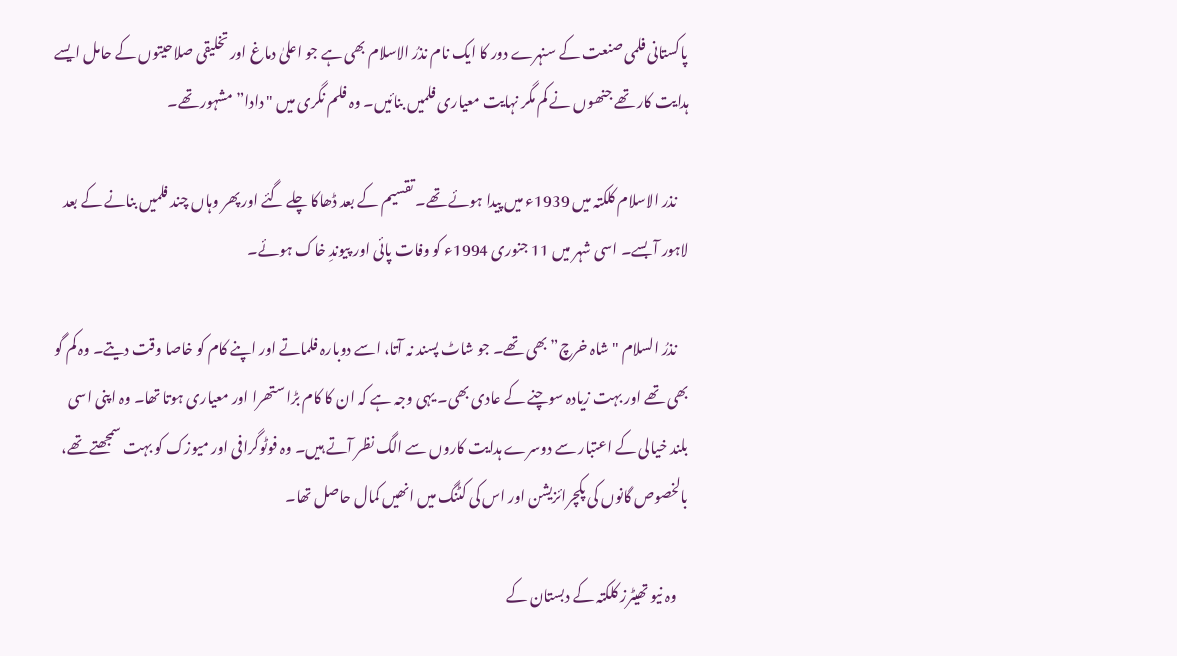پاکستانی فلمی صنعت کے سنہرے دور کا ایک نام نذرُ الاسلام بھی ہے جو اعلیٰ دماغ اور تخلیقی صلاحیتوں کے حامل ایسے ہدایت کار تھے جنھوں نے کم مگر نہایت معیاری فلمیں‌ بنائیں۔ وہ فلم نگری میں‌ "دادا” مشہور تھے۔

    نذر الاسلام کلکتہ میں‌ 1939ء میں پیدا ہوئے تھے۔ تقسیم کے بعد ڈھاکا چلے گئے اور پھر وہاں چند فلمیں بنانے کے بعد لاہور آ بسے۔ اسی شہر میں 11 جنوری 1994ء کو وفات پائی اور پیوندِ خاک ہوئے۔

    نذرُ السلام "شاہ خرچ” بھی تھے۔ جو شاٹ پسند نہ آتا، اسے دوبارہ فلماتے اور اپنے کام کو خاصا وقت دیتے۔ وہ کم گو بھی تھے اور بہت زیادہ سوچنے کے عادی بھی۔ یہی وجہ ہے کہ ان کا کام بڑا ستھرا اور معیاری ہوتا تھا۔ وہ اپنی اسی بلند خیالی کے اعتبار سے دوسرے ہدایت کاروں سے الگ نظر آتے ہیں۔ وہ فوٹوگرافی اور میوزک کو بہت سمجھتے تھے، بالخصوص گانوں کی پکچرائزیشن اور اس کی کٹنگ میں انھیں کمال حاصل تھا۔

    وہ نیو تھیٹرز کلکتہ کے دبستان کے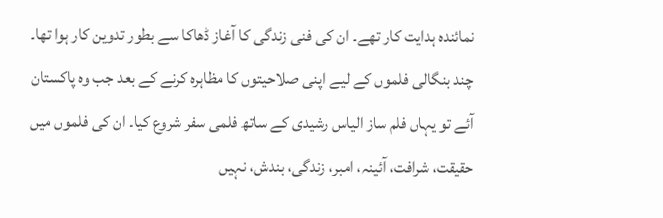نمائندہ ہدایت کار تھے۔ ان کی فنی زندگی کا آغاز ڈھاکا سے بطور تدوین کار ہوا تھا۔ چند بنگالی فلموں کے لیے اپنی صلاحیتوں کا مظاہرہ کرنے کے بعد جب وہ پاکستان آئے تو یہاں فلم ساز الیاس رشیدی کے ساتھ فلمی سفر شروع کیا۔ ان کی فلموں میں حقیقت، شرافت، آئینہ، امبر، زندگی، بندش، نہیں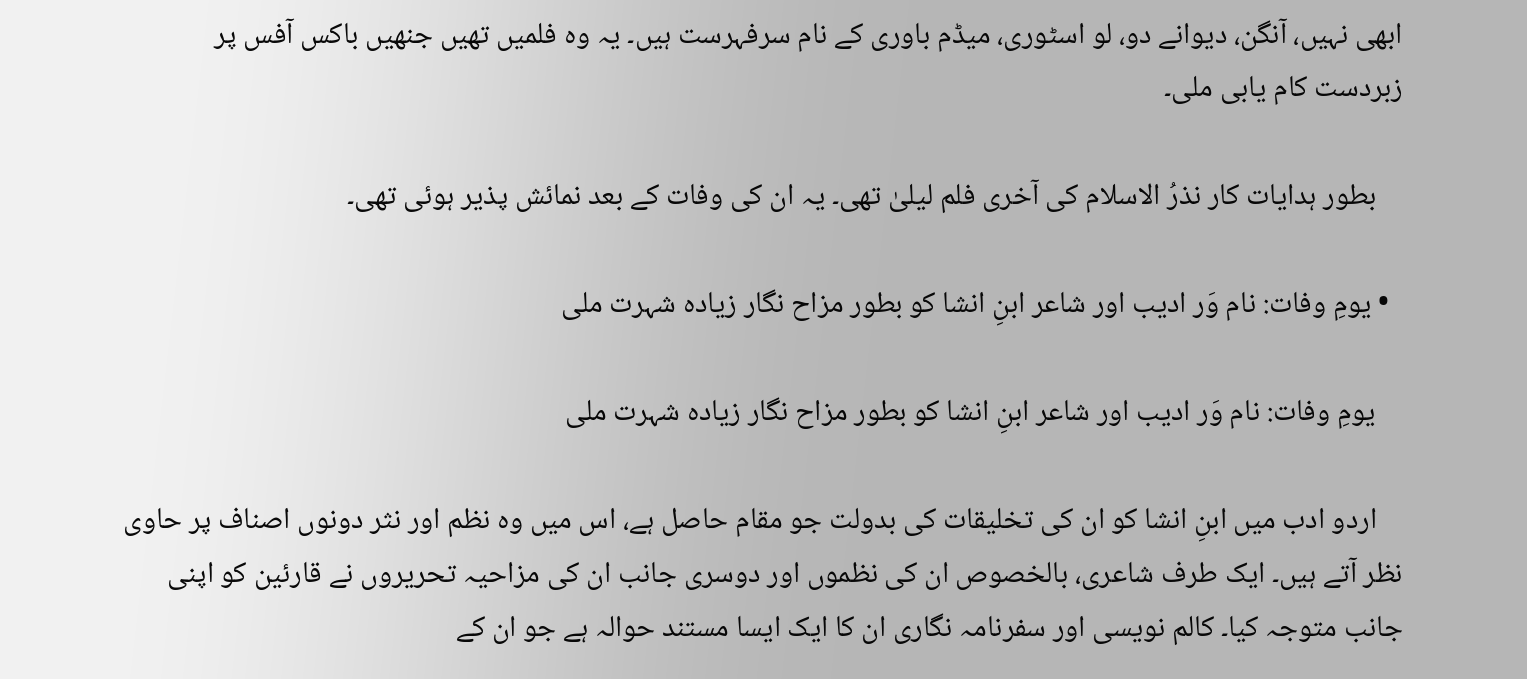ابھی نہیں، آنگن، دیوانے دو، لو اسٹوری، میڈم باوری کے نام سرفہرست ہیں۔ یہ وہ فلمیں تھیں جنھیں باکس آفس پر زبردست کام یابی ملی۔

    بطور ہدایات کار نذرُ الاسلام کی آخری فلم لیلیٰ تھی۔ یہ ان کی وفات کے بعد نمائش پذیر ہوئی تھی۔

  • یومِ وفات: نام وَر ادیب اور شاعر ابنِ انشا کو بطور مزاح نگار زیادہ شہرت ملی

    یومِ وفات: نام وَر ادیب اور شاعر ابنِ انشا کو بطور مزاح نگار زیادہ شہرت ملی

    اردو ادب میں‌ ابنِ انشا کو ان کی تخلیقات کی بدولت جو مقام حاصل ہے، اس میں وہ نظم اور نثر دونوں اصناف پر حاوی نظر آتے ہیں۔ ایک طرف شاعری، بالخصوص ان کی نظموں اور دوسری جانب ان کی مزاحیہ تحریروں نے قارئین کو اپنی جانب متوجہ کیا۔ کالم نویسی اور سفرنامہ نگاری ان کا ایک ایسا مستند حوالہ ہے جو ان کے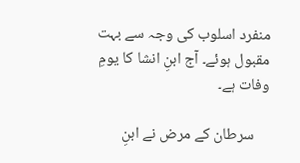منفرد اسلوب کی وجہ سے بہت مقبول ہوئے۔ آج ابنِ انشا کا یومِ وفات ہے۔

    سرطان کے مرض نے ابنِ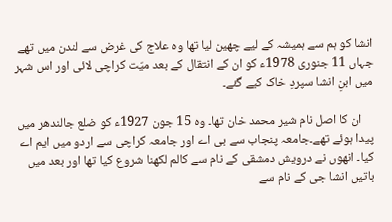انشا کو ہم سے ہمیشہ کے لیے چھین لیا تھا وہ علاج کی غرض سے لندن میں تھے جہاں 11 جنوری 1978ء کو ان کے انتقال کے بعد میّت کراچی لائی اور اس شہر میں ابنِ انشا سپردِ خاک کیے گئے۔

    ان کا اصل نام شیر محمد خان تھا۔ وہ 15 جون 1927ء کو ضلع جالندھر میں پیدا ہوئے تھے۔جامعہ پنجاب سے بی اے اور جامعہ کراچی سے اردو میں ایم اے کیا۔ انھوں نے درویش دمشقی کے نام سے کالم لکھنا شروع کیا تھا اور بعد میں باتیں انشا جی کے نام سے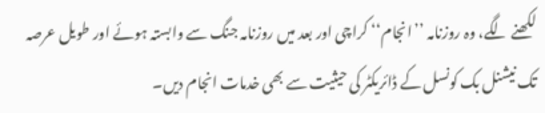لکھنے لگے، وہ روزنامہ ’’انجام‘‘ کراچی اور بعد میں روزنامہ جنگ سے وابستہ ہوئے اور طویل عرصہ تک نیشنل بک کونسل کے ڈائریکٹر کی حیثیت سے بھی خدمات انجام دیں۔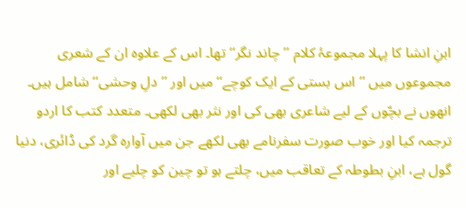ابنِ انشا کا پہلا مجموعۂ کلام ’’چاند نگر‘‘ تھا۔ اس کے علاوہ ان کے شعری مجموعوں میں ’’اس بستی کے ایک کوچے‘‘ میں اور ’’دلِ وحشی‘‘ شامل ہیں۔ انھوں نے بچّوں کے لیے شاعری بھی کی اور نثر بھی لکھی۔ متعدد کتب کا اردو ترجمہ کیا اور خوب صورت سفرنامے بھی لکھے جن میں آوارہ گرد کی ڈائری، دنیا گول ہے، ابنِ بطوطہ کے تعاقب میں، چلتے ہو تو چین کو چلیے اور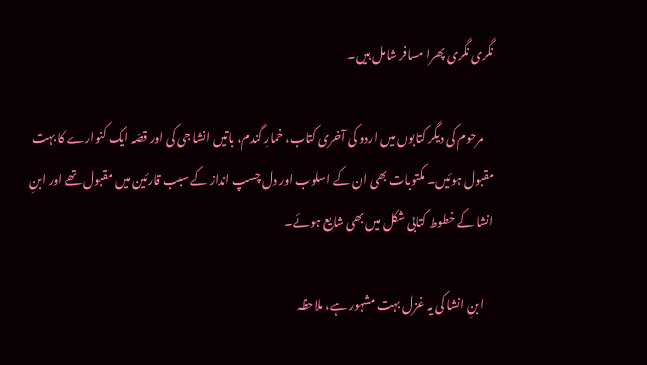نگری نگری پھرا مسافر شامل ہیں۔

    مرحوم کی دیگر کتابوں میں اردو کی آخری کتاب، خمارِ گندم، باتیں انشا جی کی اور قصّہ ایک کنوارے کا بہت مقبول ہوئیں۔ مکتوبات بھی ان کے اسلوب اور دل چسپ انداز کے سبب قارئین میں مقبول تھے اور ابنِ انشا کے خطوط کتابی شکل میں بھی شایع ہوئے۔

    ابنِ انشا کی یہ غزل بہت مشہور ہے، ملاحظہ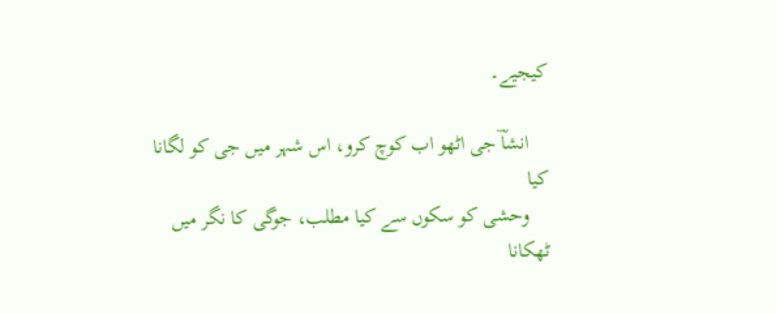کیجیے۔

    انشاؔ جی اٹھو اب کوچ کرو، اس شہر میں جی کو لگانا کیا
    وحشی کو سکوں سے کیا مطلب، جوگی کا نگر میں ٹھکانا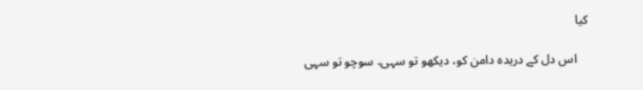کیا

    اس دل کے دریدہ دامن کو، دیکھو تو سہی، سوچو تو سہی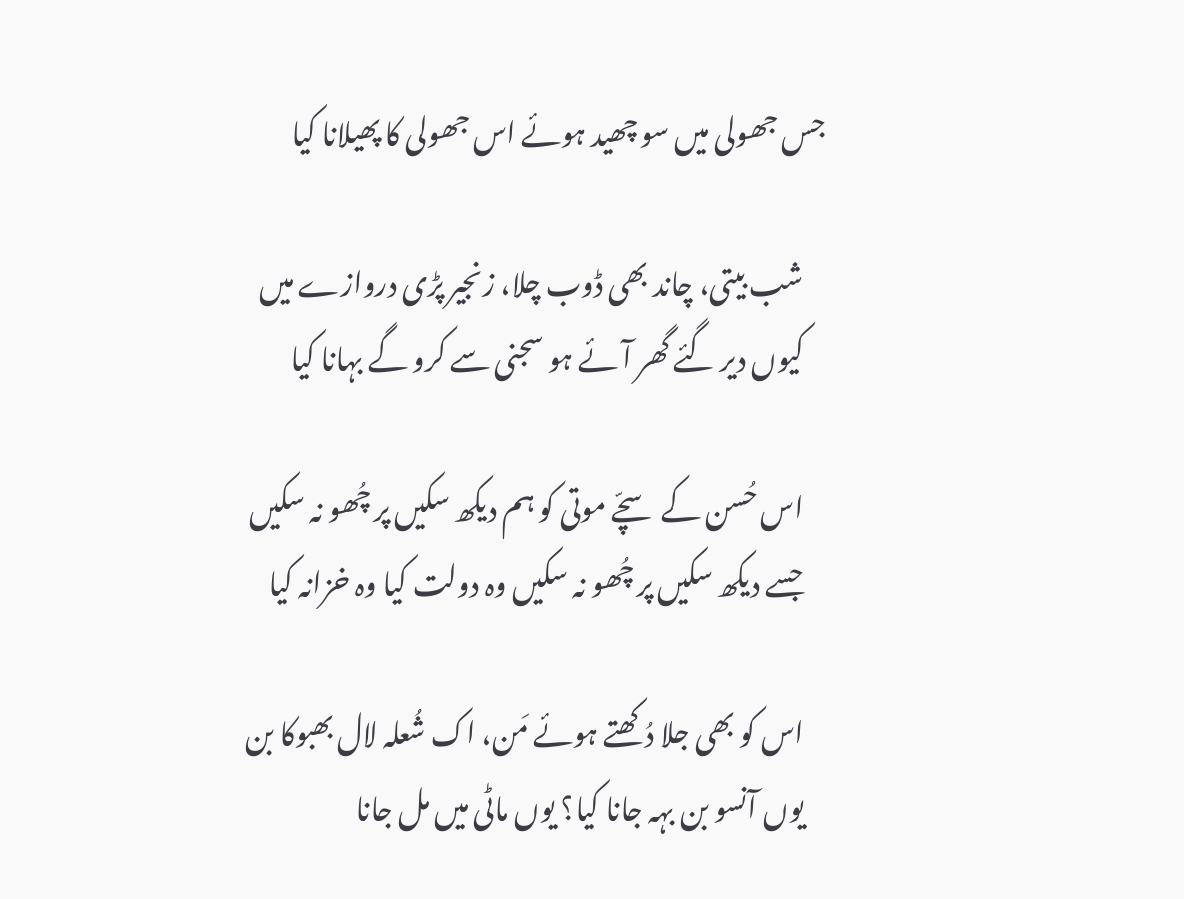جس جھولی میں سو چھید ہوئے اس جھولی کا پھیلانا کیا

    شب بیتی، چاند بھی ڈوب چلا، زنجیر پڑی دروازے میں
    کیوں دیر گئے گھر آئے ہو سجنی سے کرو گے بہانا کیا

    اس حُسن کے سچّے موتی کو ہم ديکھ سکيں پر چُھو نہ سکيں
    جسے ديکھ سکيں پر چُھو نہ سکيں وہ دولت کيا وہ خزانہ کيا

    اس کو بھی جلا دُکھتے ہوئے مَن، اک شُعلہ لال بھبوکا بن
    یوں آنسو بن بہہ جانا کیا؟ یوں ماٹی میں مل جانا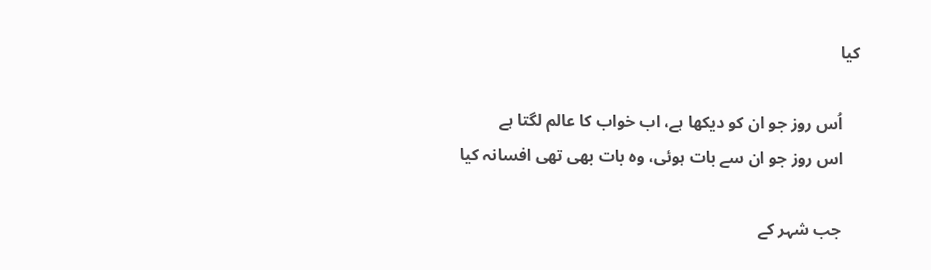کیا

    اُس روز جو ان کو دیکھا ہے، اب خواب کا عالم لگتا ہے
    اس روز جو ان سے بات ہوئی، وہ بات بھی تھی افسانہ کیا

    جب شہر کے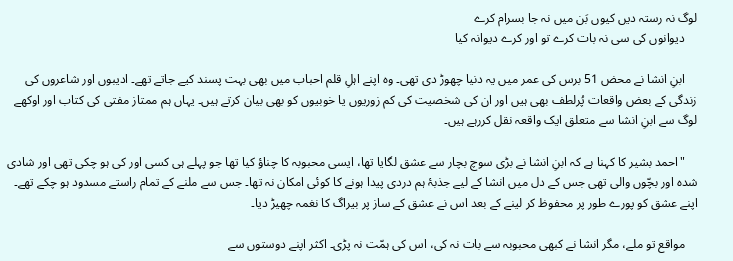لوگ نہ رستہ دیں کیوں بَن میں نہ جا بسرام کرے
    دیوانوں کی سی نہ بات کرے تو اور کرے دیوانہ کیا

    ابنِ انشا نے محض 51 برس کی عمر میں‌ یہ دنیا چھوڑ دی تھی۔ وہ اپنے اہلِ قلم احباب میں بھی بہت پسند کیے جاتے تھے۔ ادیبوں اور شاعروں کی زندگی کے بعض واقعات پُرلطف بھی ہیں اور ان کی شخصیت کی کم زوریوں یا خوبیوں کو بھی بیان کرتے ہیں۔ یہاں ہم ممتاز مفتی کی کتاب اور اوکھے لوگ سے ابنِ انشا سے متعلق ایک واقعہ نقل کررہے ہیں۔

    "احمد بشیر کا کہنا ہے کہ ابنِ انشا نے بڑی سوچ بچار سے عشق لگایا تھا، ایسی محبوبہ کا چناؤ کیا تھا جو پہلے ہی کسی اور کی ہو چکی تھی اور شادی شدہ اور بچّوں والی تھی جس کے دل میں انشا کے لیے جذبۂ ہم دردی پیدا ہونے کا کوئی امکان نہ تھا۔ جس سے ملنے کے تمام راستے مسدود ہو چکے تھے۔ اپنے عشق کو پورے طور پر محفوظ کر لینے کے بعد اس نے عشق کے ساز پر بیراگ کا نغمہ چھیڑ دیا۔

    مواقع تو ملے، مگر انشا نے کبھی محبوبہ سے بات نہ کی، اس کی ہمّت نہ پڑی۔ اکثر اپنے دوستوں سے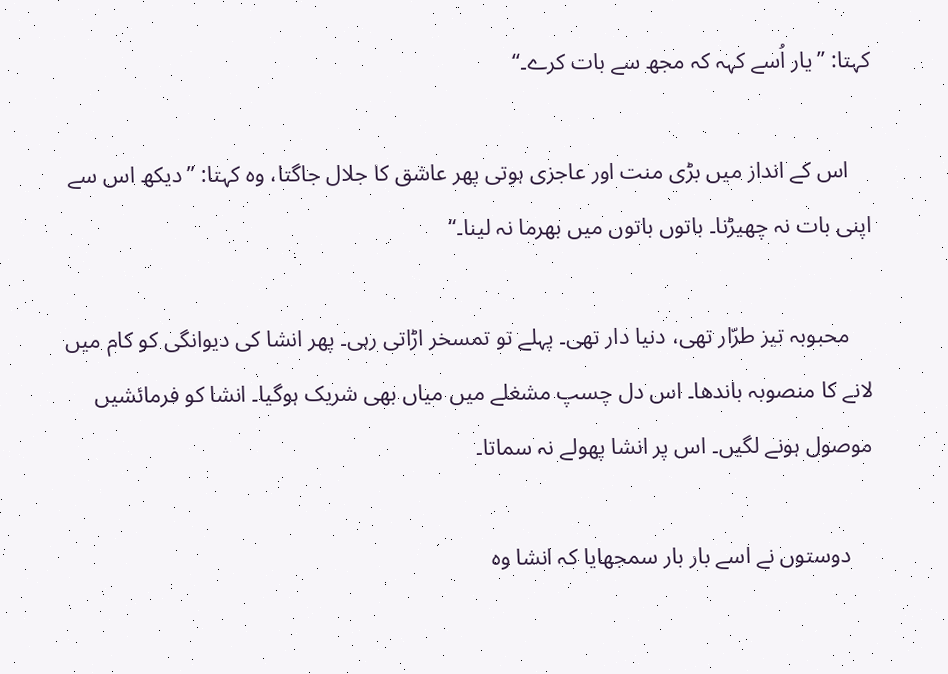کہتا: ’’یار اُسے کہہ کہ مجھ سے بات کرے۔‘‘

    اس کے انداز میں بڑی منت اور عاجزی ہوتی پھر عاشق کا جلال جاگتا، وہ کہتا: ’’دیکھ اس سے اپنی بات نہ چھیڑنا۔ باتوں باتوں میں بھرما نہ لینا۔‘‘

    محبوبہ تیز طرّار تھی، دنیا دار تھی۔ پہلے تو تمسخر اڑاتی رہی۔ پھر انشا کی دیوانگی کو کام میں لانے کا منصوبہ باندھا۔ اس دل چسپ مشغلے میں میاں بھی شریک ہوگیا۔ انشا کو فرمائشیں موصول ہونے لگیں۔ اس پر انشا پھولے نہ سماتا۔

    دوستوں نے اسے بار بار سمجھایا کہ انشا وہ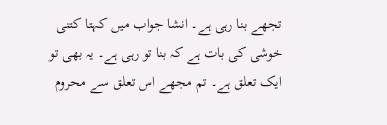تجھے بنا رہی ہے۔ انشا جواب میں کہتا کتنی خوشی کی بات ہے کہ بنا تو رہی ہے۔ یہ بھی تو ایک تعلق ہے۔ تم مجھے اس تعلق سے محروم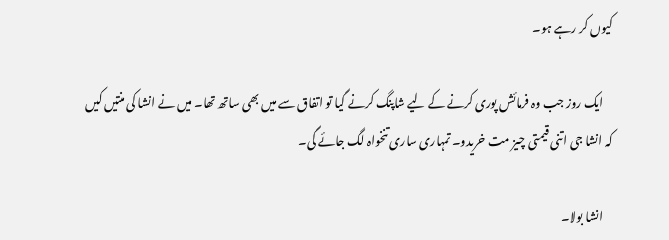کیوں کر رہے ہو۔

    ایک روز جب وہ فرمائش پوری کرنے کے لیے شاپنگ کرنے گیا تو اتفاق سے میں بھی ساتھ تھا۔ میں نے انشا کی منتیں کیں کہ انشا جی اتنی قیمتی چیز مت خریدو۔ تمہاری ساری تنخواہ لگ جائے گی۔

    انشا بولا۔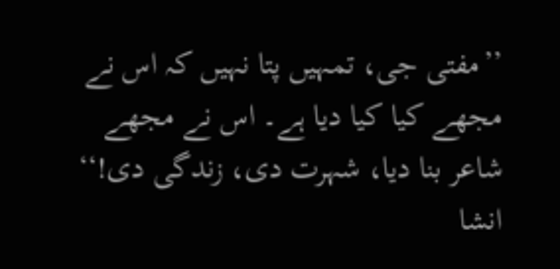’’مفتی جی، تمہیں پتا نہیں کہ اس نے مجھے کیا کیا دیا ہے۔ اس نے مجھے شاعر بنا دیا، شہرت دی، زندگی دی!‘‘ انشا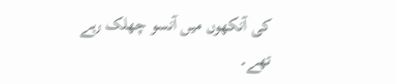کی آنکھوں میں آنسو چھلک رہے تھے۔